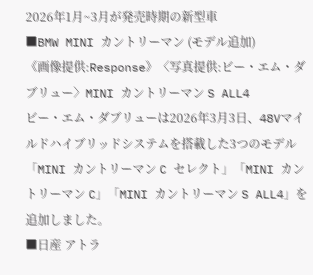2026年1月~3月が発売時期の新型車
■BMW MINI カントリーマン (モデル追加)
《画像提供:Response》〈写真提供:ビー・エム・ダブリュー〉MINI カントリーマン S ALL4
ビー・エム・ダブリューは2026年3月3日、48Vマイルドハイブリッドシステムを搭載した3つのモデル「MINI カントリーマン C セレクト」「MINI カントリーマン C」「MINI カントリーマン S ALL4」を追加しました。
■日産 アトラ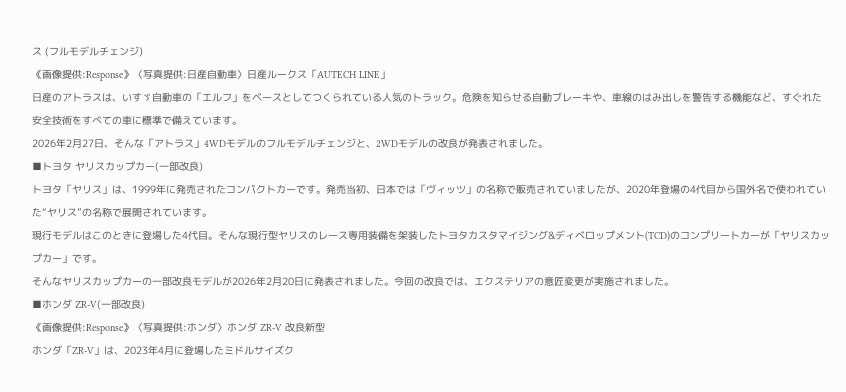ス (フルモデルチェンジ)
《画像提供:Response》〈写真提供:日産自動車〉日産ルークス「AUTECH LINE」
日産のアトラスは、いすゞ自動車の「エルフ」をベースとしてつくられている人気のトラック。危険を知らせる自動ブレーキや、車線のはみ出しを警告する機能など、すぐれた安全技術をすべての車に標準で備えています。
2026年2月27日、そんな「アトラス」4WDモデルのフルモデルチェンジと、2WDモデルの改良が発表されました。
■トヨタ ヤリスカップカー(一部改良)
トヨタ「ヤリス」は、1999年に発売されたコンパクトカーです。発売当初、日本では「ヴィッツ」の名称で販売されていましたが、2020年登場の4代目から国外名で使われていた“ヤリス”の名称で展開されています。
現行モデルはこのときに登場した4代目。そんな現行型ヤリスのレース専用装備を架装したトヨタカスタマイジング&ディベロップメント(TCD)のコンプリートカーが「ヤリスカップカー」です。
そんなヤリスカップカーの一部改良モデルが2026年2月20日に発表されました。今回の改良では、エクステリアの意匠変更が実施されました。
■ホンダ ZR-V(一部改良)
《画像提供:Response》〈写真提供:ホンダ〉ホンダ ZR-V 改良新型
ホンダ「ZR-V」は、2023年4月に登場したミドルサイズク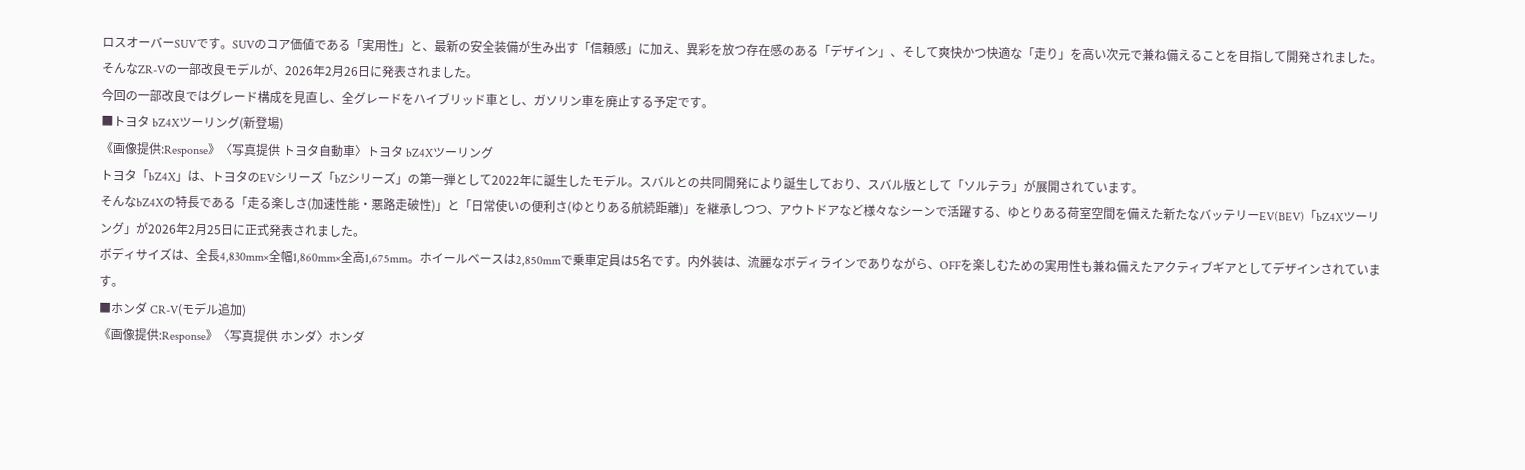ロスオーバーSUVです。SUVのコア価値である「実用性」と、最新の安全装備が生み出す「信頼感」に加え、異彩を放つ存在感のある「デザイン」、そして爽快かつ快適な「走り」を高い次元で兼ね備えることを目指して開発されました。
そんなZR-Vの一部改良モデルが、2026年2月26日に発表されました。
今回の一部改良ではグレード構成を見直し、全グレードをハイブリッド車とし、ガソリン車を廃止する予定です。
■トヨタ bZ4Xツーリング(新登場)
《画像提供:Response》〈写真提供 トヨタ自動車〉トヨタ bZ4Xツーリング
トヨタ「bZ4X」は、トヨタのEVシリーズ「bZシリーズ」の第一弾として2022年に誕生したモデル。スバルとの共同開発により誕生しており、スバル版として「ソルテラ」が展開されています。
そんなbZ4Xの特長である「走る楽しさ(加速性能・悪路走破性)」と「日常使いの便利さ(ゆとりある航続距離)」を継承しつつ、アウトドアなど様々なシーンで活躍する、ゆとりある荷室空間を備えた新たなバッテリーEV(BEV)「bZ4Xツーリング」が2026年2月25日に正式発表されました。
ボディサイズは、全長4,830mm×全幅1,860mm×全高1,675mm。ホイールベースは2,850mmで乗車定員は5名です。内外装は、流麗なボディラインでありながら、OFFを楽しむための実用性も兼ね備えたアクティブギアとしてデザインされています。
■ホンダ CR-V(モデル追加)
《画像提供:Response》〈写真提供 ホンダ〉ホンダ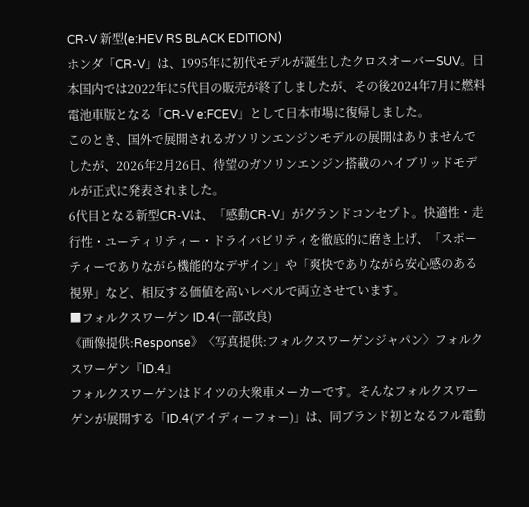CR-V 新型(e:HEV RS BLACK EDITION)
ホンダ「CR-V」は、1995年に初代モデルが誕生したクロスオーバーSUV。日本国内では2022年に5代目の販売が終了しましたが、その後2024年7月に燃料電池車版となる「CR-V e:FCEV」として日本市場に復帰しました。
このとき、国外で展開されるガソリンエンジンモデルの展開はありませんでしたが、2026年2月26日、待望のガソリンエンジン搭載のハイブリッドモデルが正式に発表されました。
6代目となる新型CR-Vは、「感動CR-V」がグランドコンセプト。快適性・走行性・ユーティリティー・ドライバビリティを徹底的に磨き上げ、「スポーティーでありながら機能的なデザイン」や「爽快でありながら安心感のある視界」など、相反する価値を高いレベルで両立させています。
■フォルクスワーゲン ID.4(一部改良)
《画像提供:Response》〈写真提供:フォルクスワーゲンジャパン〉フォルクスワーゲン『ID.4』
フォルクスワーゲンはドイツの大衆車メーカーです。そんなフォルクスワーゲンが展開する「ID.4(アイディーフォー)」は、同ブランド初となるフル電動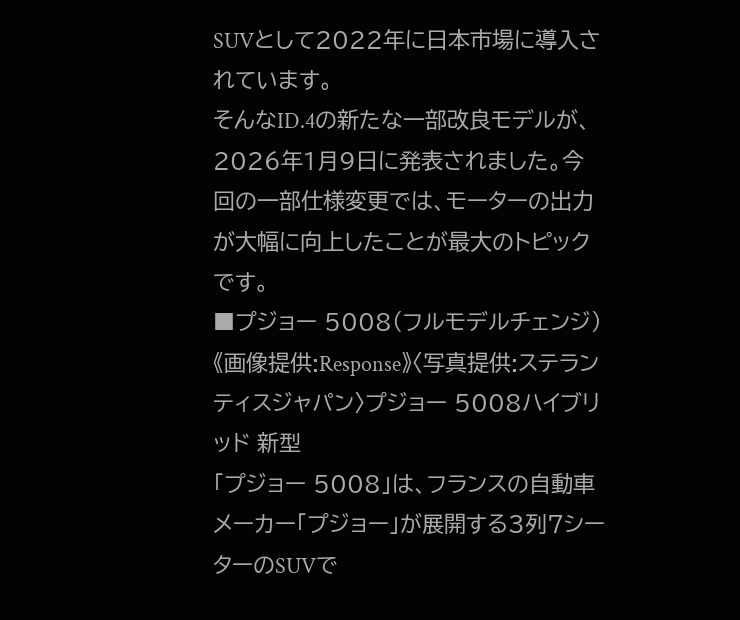SUVとして2022年に日本市場に導入されています。
そんなID.4の新たな一部改良モデルが、2026年1月9日に発表されました。今回の一部仕様変更では、モーターの出力が大幅に向上したことが最大のトピックです。
■プジョー 5008(フルモデルチェンジ)
《画像提供:Response》〈写真提供:ステランティスジャパン〉プジョー 5008ハイブリッド 新型
「プジョー 5008」は、フランスの自動車メーカー「プジョー」が展開する3列7シーターのSUVで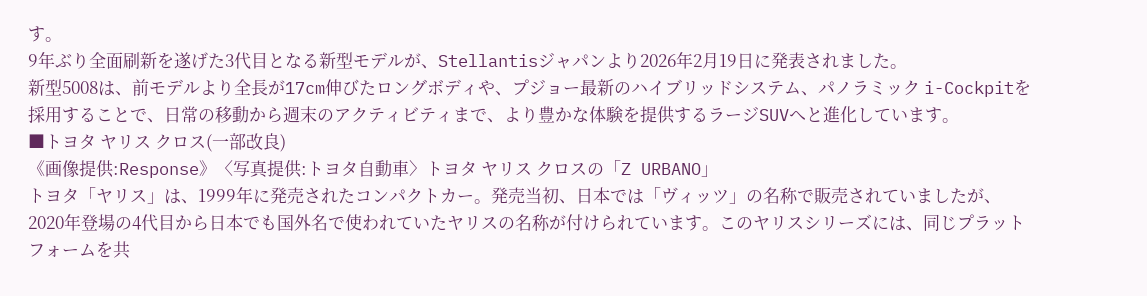す。
9年ぶり全面刷新を遂げた3代目となる新型モデルが、Stellantisジャパンより2026年2月19日に発表されました。
新型5008は、前モデルより全長が17cm伸びたロングボディや、プジョー最新のハイブリッドシステム、パノラミック i-Cockpitを採用することで、日常の移動から週末のアクティビティまで、より豊かな体験を提供するラージSUVへと進化しています。
■トヨタ ヤリス クロス(一部改良)
《画像提供:Response》〈写真提供:トヨタ自動車〉トヨタ ヤリス クロスの「Z URBANO」
トヨタ「ヤリス」は、1999年に発売されたコンパクトカー。発売当初、日本では「ヴィッツ」の名称で販売されていましたが、2020年登場の4代目から日本でも国外名で使われていたヤリスの名称が付けられています。このヤリスシリーズには、同じプラットフォームを共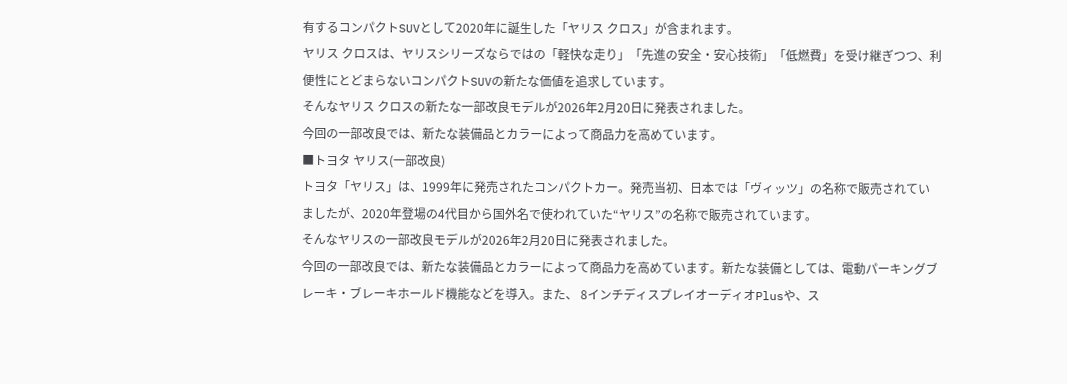有するコンパクトSUVとして2020年に誕生した「ヤリス クロス」が含まれます。
ヤリス クロスは、ヤリスシリーズならではの「軽快な走り」「先進の安全・安心技術」「低燃費」を受け継ぎつつ、利便性にとどまらないコンパクトSUVの新たな価値を追求しています。
そんなヤリス クロスの新たな一部改良モデルが2026年2月20日に発表されました。
今回の一部改良では、新たな装備品とカラーによって商品力を高めています。
■トヨタ ヤリス(一部改良)
トヨタ「ヤリス」は、1999年に発売されたコンパクトカー。発売当初、日本では「ヴィッツ」の名称で販売されていましたが、2020年登場の4代目から国外名で使われていた“ヤリス”の名称で販売されています。
そんなヤリスの一部改良モデルが2026年2月20日に発表されました。
今回の一部改良では、新たな装備品とカラーによって商品力を高めています。新たな装備としては、電動パーキングブレーキ・ブレーキホールド機能などを導入。また、 8インチディスプレイオーディオPlusや、ス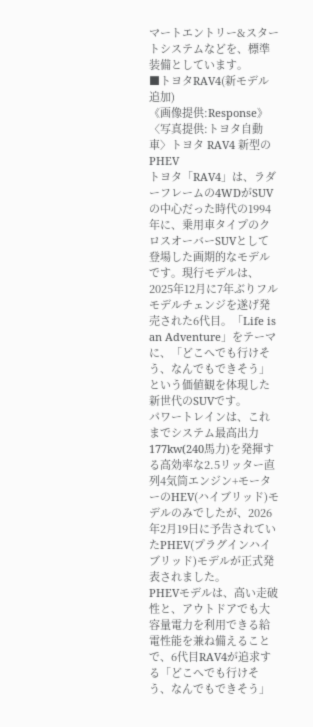マートエントリー&スタートシステムなどを、標準装備としています。
■トヨタRAV4(新モデル追加)
《画像提供:Response》〈写真提供:トヨタ自動車〉トヨタ RAV4 新型のPHEV
トヨタ「RAV4」は、ラダーフレームの4WDがSUVの中心だった時代の1994年に、乗用車タイプのクロスオーバーSUVとして登場した画期的なモデルです。現行モデルは、2025年12月に7年ぶりフルモデルチェンジを遂げ発売された6代目。「Life is an Adventure」をテーマに、「どこへでも行けそう、なんでもできそう」という価値観を体現した新世代のSUVです。
パワートレインは、これまでシステム最高出力177kw(240馬力)を発揮する高効率な2.5リッター直列4気筒エンジン+モーターのHEV(ハイブリッド)モデルのみでしたが、2026年2月19日に予告されていたPHEV(プラグインハイブリッド)モデルが正式発表されました。
PHEVモデルは、高い走破性と、アウトドアでも大容量電力を利用できる給電性能を兼ね備えることで、6代目RAV4が追求する「どこへでも行けそう、なんでもできそう」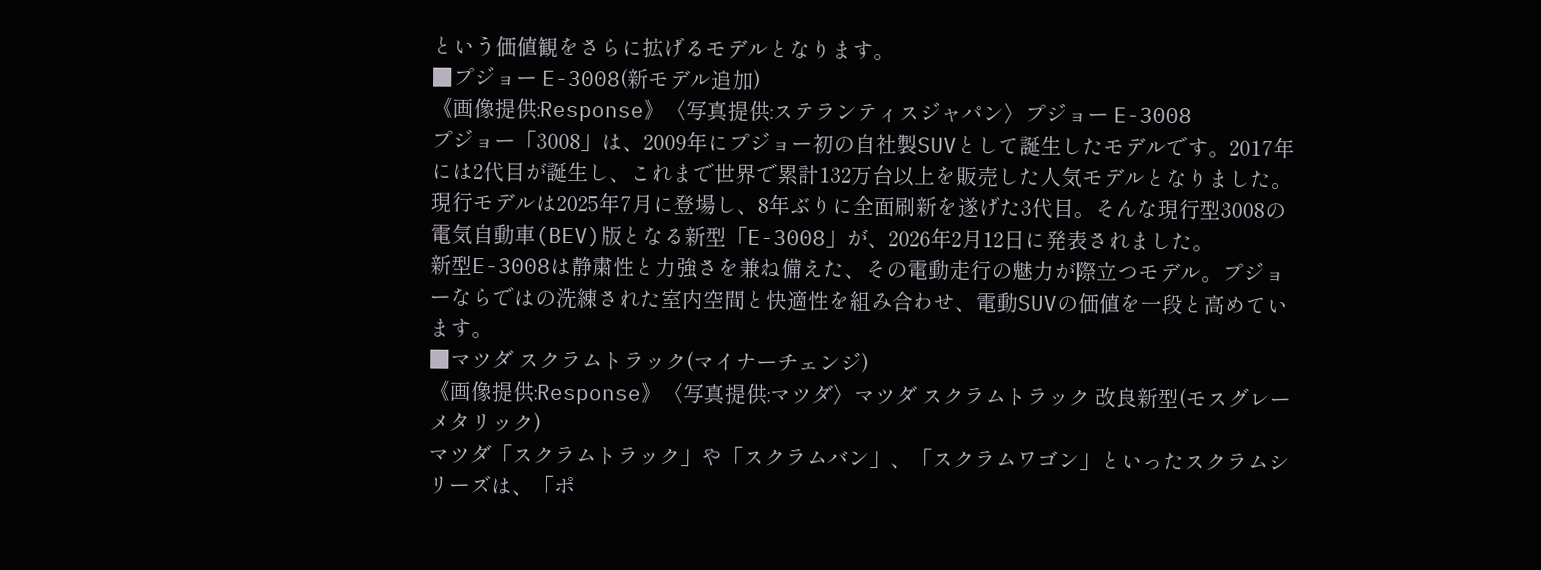という価値観をさらに拡げるモデルとなります。
■プジョー E-3008(新モデル追加)
《画像提供:Response》〈写真提供:ステランティスジャパン〉プジョー E-3008
プジョー「3008」は、2009年にプジョー初の自社製SUVとして誕生したモデルです。2017年には2代目が誕生し、これまで世界で累計132万台以上を販売した人気モデルとなりました。
現行モデルは2025年7月に登場し、8年ぶりに全面刷新を遂げた3代目。そんな現行型3008の電気自動車(BEV)版となる新型「E-3008」が、2026年2月12日に発表されました。
新型E-3008は静粛性と力強さを兼ね備えた、その電動走行の魅力が際立つモデル。プジョーならではの洗練された室内空間と快適性を組み合わせ、電動SUVの価値を一段と高めています。
■マツダ スクラムトラック(マイナーチェンジ)
《画像提供:Response》〈写真提供:マツダ〉マツダ スクラムトラック 改良新型(モスグレーメタリック)
マツダ「スクラムトラック」や「スクラムバン」、「スクラムワゴン」といったスクラムシリーズは、「ポ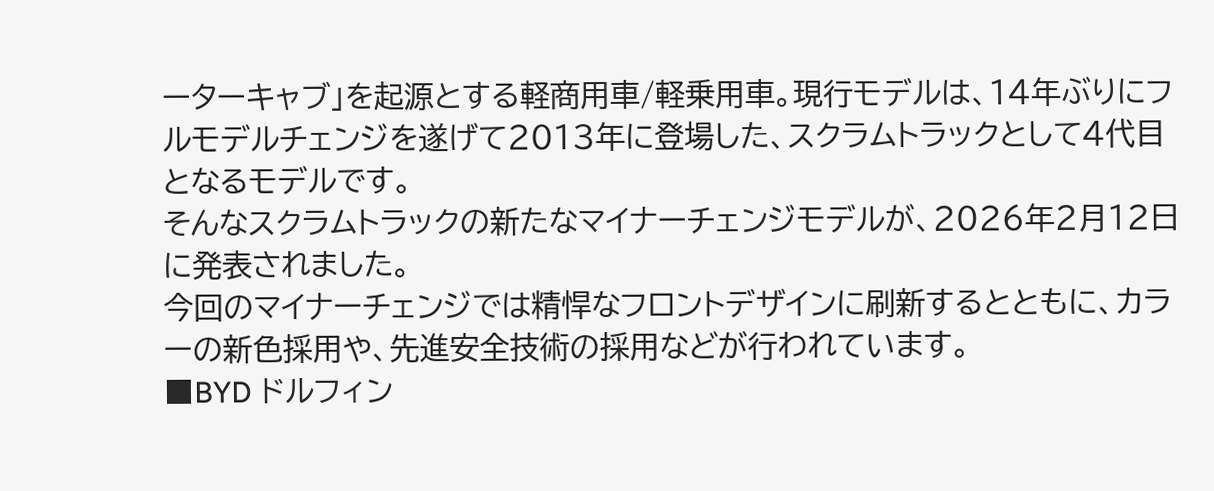ーターキャブ」を起源とする軽商用車/軽乗用車。現行モデルは、14年ぶりにフルモデルチェンジを遂げて2013年に登場した、スクラムトラックとして4代目となるモデルです。
そんなスクラムトラックの新たなマイナーチェンジモデルが、2026年2月12日に発表されました。
今回のマイナーチェンジでは精悍なフロントデザインに刷新するとともに、カラーの新色採用や、先進安全技術の採用などが行われています。
■BYD ドルフィン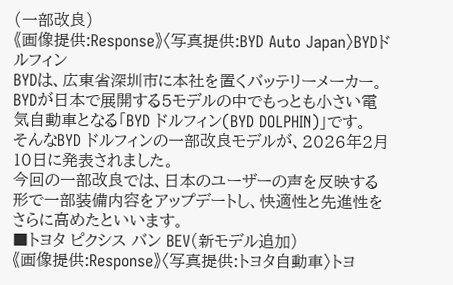(一部改良)
《画像提供:Response》〈写真提供:BYD Auto Japan〉BYDドルフィン
BYDは、広東省深圳市に本社を置くバッテリーメーカー。BYDが日本で展開する5モデルの中でもっとも小さい電気自動車となる「BYD ドルフィン(BYD DOLPHIN)」です。
そんなBYD ドルフィンの一部改良モデルが、2026年2月10日に発表されました。
今回の一部改良では、日本のユーザーの声を反映する形で一部装備内容をアップデートし、快適性と先進性をさらに高めたといいます。
■トヨタ ピクシス バン BEV(新モデル追加)
《画像提供:Response》〈写真提供:トヨタ自動車〉トヨ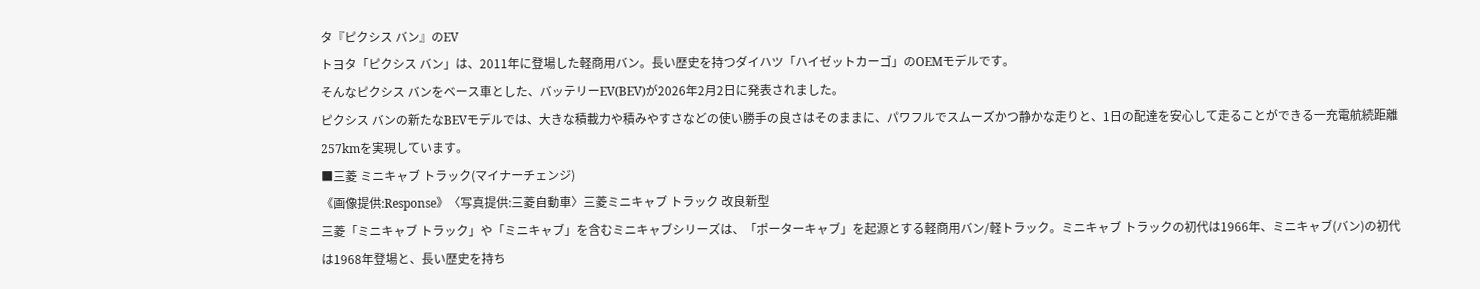タ『ピクシス バン』のEV
トヨタ「ピクシス バン」は、2011年に登場した軽商用バン。長い歴史を持つダイハツ「ハイゼットカーゴ」のOEMモデルです。
そんなピクシス バンをベース車とした、バッテリーEV(BEV)が2026年2月2日に発表されました。
ピクシス バンの新たなBEVモデルでは、大きな積載力や積みやすさなどの使い勝手の良さはそのままに、パワフルでスムーズかつ静かな走りと、1日の配達を安心して走ることができる一充電航続距離257kmを実現しています。
■三菱 ミニキャブ トラック(マイナーチェンジ)
《画像提供:Response》〈写真提供:三菱自動車〉三菱ミニキャブ トラック 改良新型
三菱「ミニキャブ トラック」や「ミニキャブ」を含むミニキャブシリーズは、「ポーターキャブ」を起源とする軽商用バン/軽トラック。ミニキャブ トラックの初代は1966年、ミニキャブ(バン)の初代は1968年登場と、長い歴史を持ち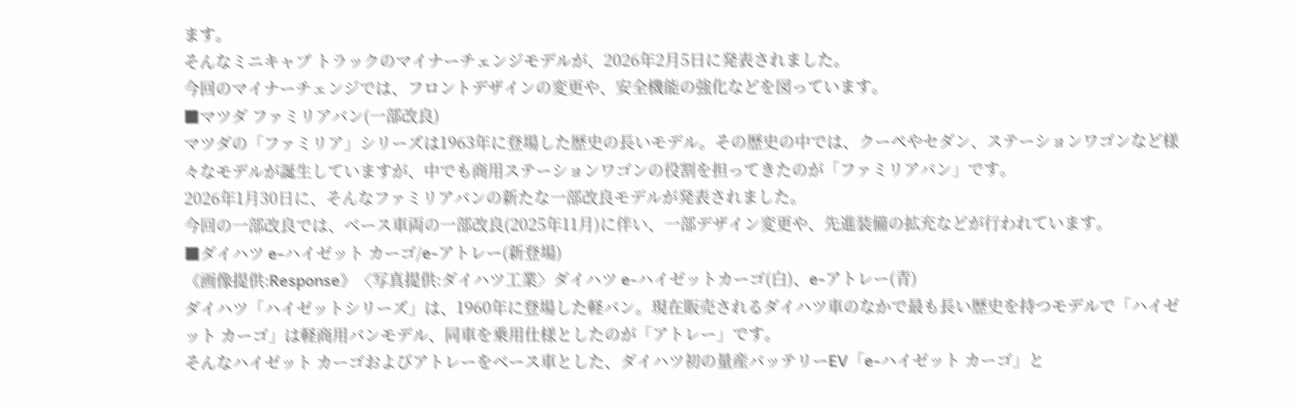ます。
そんなミニキャブ トラックのマイナーチェンジモデルが、2026年2月5日に発表されました。
今回のマイナーチェンジでは、フロントデザインの変更や、安全機能の強化などを図っています。
■マツダ ファミリアバン(一部改良)
マツダの「ファミリア」シリーズは1963年に登場した歴史の長いモデル。その歴史の中では、クーペやセダン、ステーションワゴンなど様々なモデルが誕生していますが、中でも商用ステーションワゴンの役割を担ってきたのが「ファミリアバン」です。
2026年1月30日に、そんなファミリアバンの新たな一部改良モデルが発表されました。
今回の一部改良では、ベース車両の一部改良(2025年11月)に伴い、一部デザイン変更や、先進装備の拡充などが行われています。
■ダイハツ e-ハイゼット カーゴ/e-アトレー(新登場)
《画像提供:Response》〈写真提供:ダイハツ工業〉ダイハツ e-ハイゼットカーゴ(白)、e-アトレー(青)
ダイハツ「ハイゼットシリーズ」は、1960年に登場した軽バン。現在販売されるダイハツ車のなかで最も長い歴史を持つモデルで「ハイゼット カーゴ」は軽商用バンモデル、同車を乗用仕様としたのが「アトレー」です。
そんなハイゼット カーゴおよびアトレーをベース車とした、ダイハツ初の量産バッテリーEV「e-ハイゼット カーゴ」と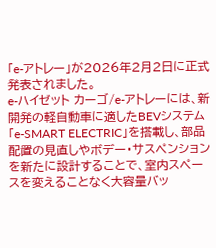「e-アトレー」が2026年2月2日に正式発表されました。
e-ハイゼット カーゴ/e-アトレーには、新開発の軽自動車に適したBEVシステム「e-SMART ELECTRIC」を搭載し、部品配置の見直しやボデー・サスペンションを新たに設計することで、室内スペースを変えることなく大容量バッ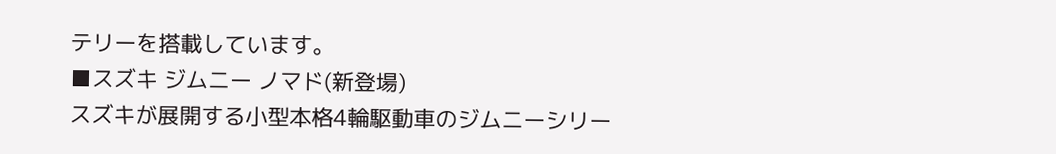テリーを搭載しています。
■スズキ ジムニー ノマド(新登場)
スズキが展開する小型本格4輪駆動車のジムニーシリー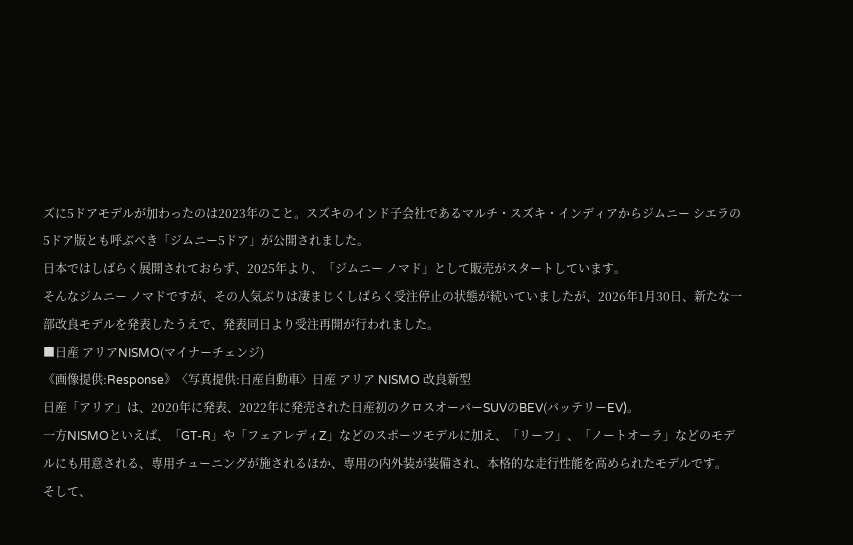ズに5ドアモデルが加わったのは2023年のこと。スズキのインド子会社であるマルチ・スズキ・インディアからジムニー シエラの5ドア版とも呼ぶべき「ジムニー5ドア」が公開されました。
日本ではしばらく展開されておらず、2025年より、「ジムニー ノマド」として販売がスタートしています。
そんなジムニー ノマドですが、その人気ぶりは凄まじくしばらく受注停止の状態が続いていましたが、2026年1月30日、新たな一部改良モデルを発表したうえで、発表同日より受注再開が行われました。
■日産 アリアNISMO(マイナーチェンジ)
《画像提供:Response》〈写真提供:日産自動車〉日産 アリア NISMO 改良新型
日産「アリア」は、2020年に発表、2022年に発売された日産初のクロスオーバーSUVのBEV(バッテリーEV)。
一方NISMOといえば、「GT-R」や「フェアレディZ」などのスポーツモデルに加え、「リーフ」、「ノートオーラ」などのモデルにも用意される、専用チューニングが施されるほか、専用の内外装が装備され、本格的な走行性能を高められたモデルです。
そして、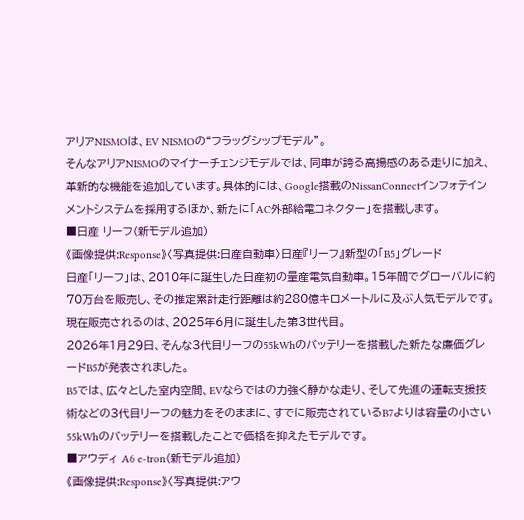アリアNISMOは、EV NISMOの“フラッグシップモデル”。
そんなアリアNISMOのマイナーチェンジモデルでは、同車が誇る高揚感のある走りに加え、革新的な機能を追加しています。具体的には、Google搭載のNissanConnectインフォテインメントシステムを採用するほか、新たに「AC外部給電コネクター」を搭載します。
■日産 リーフ(新モデル追加)
《画像提供:Response》〈写真提供:日産自動車〉日産『リーフ』新型の「B5」グレード
日産「リーフ」は、2010年に誕生した日産初の量産電気自動車。15年間でグローバルに約70万台を販売し、その推定累計走行距離は約280億キロメートルに及ぶ人気モデルです。
現在販売されるのは、2025年6月に誕生した第3世代目。
2026年1月29日、そんな3代目リーフの55kWhのバッテリーを搭載した新たな廉価グレードB5が発表されました。
B5では、広々とした室内空間、EVならではの力強く静かな走り、そして先進の運転支援技術などの3代目リーフの魅力をそのままに、すでに販売されているB7よりは容量の小さい55kWhのバッテリーを搭載したことで価格を抑えたモデルです。
■アウディ A6 e-tron(新モデル追加)
《画像提供:Response》〈写真提供:アウ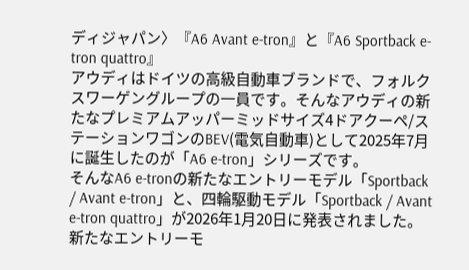ディジャパン〉『A6 Avant e-tron』と『A6 Sportback e-tron quattro』
アウディはドイツの高級自動車ブランドで、フォルクスワーゲングループの一員です。そんなアウディの新たなプレミアムアッパーミッドサイズ4ドアクーペ/ステーションワゴンのBEV(電気自動車)として2025年7月に誕生したのが「A6 e-tron」シリーズです。
そんなA6 e-tronの新たなエントリーモデル「Sportback / Avant e-tron」と、四輪駆動モデル「Sportback / Avant e-tron quattro」が2026年1月20日に発表されました。
新たなエントリーモ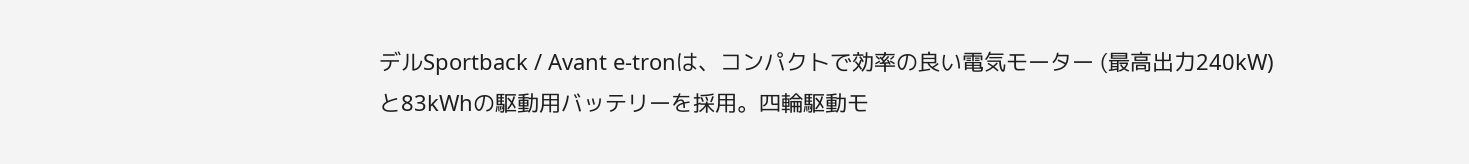デルSportback / Avant e-tronは、コンパクトで効率の良い電気モーター (最高出力240kW) と83kWhの駆動用バッテリーを採用。四輪駆動モ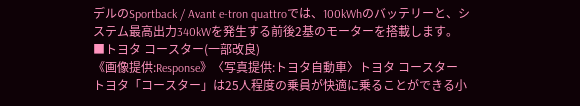デルのSportback / Avant e-tron quattroでは、100kWhのバッテリーと、システム最高出力340kWを発生する前後2基のモーターを搭載します。
■トヨタ コースター(一部改良)
《画像提供:Response》〈写真提供:トヨタ自動車〉トヨタ コースター
トヨタ「コースター」は25人程度の乗員が快適に乗ることができる小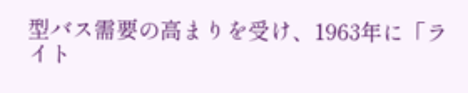型バス需要の高まりを受け、1963年に「ライト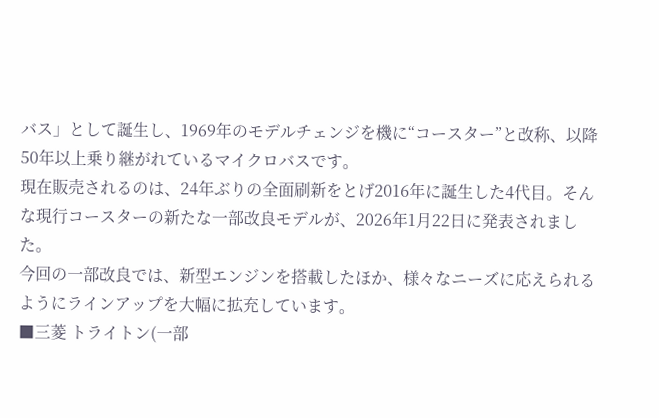バス」として誕生し、1969年のモデルチェンジを機に“コースター”と改称、以降50年以上乗り継がれているマイクロバスです。
現在販売されるのは、24年ぶりの全面刷新をとげ2016年に誕生した4代目。そんな現行コースターの新たな一部改良モデルが、2026年1月22日に発表されました。
今回の一部改良では、新型エンジンを搭載したほか、様々なニーズに応えられるようにラインアップを大幅に拡充しています。
■三菱 トライトン(一部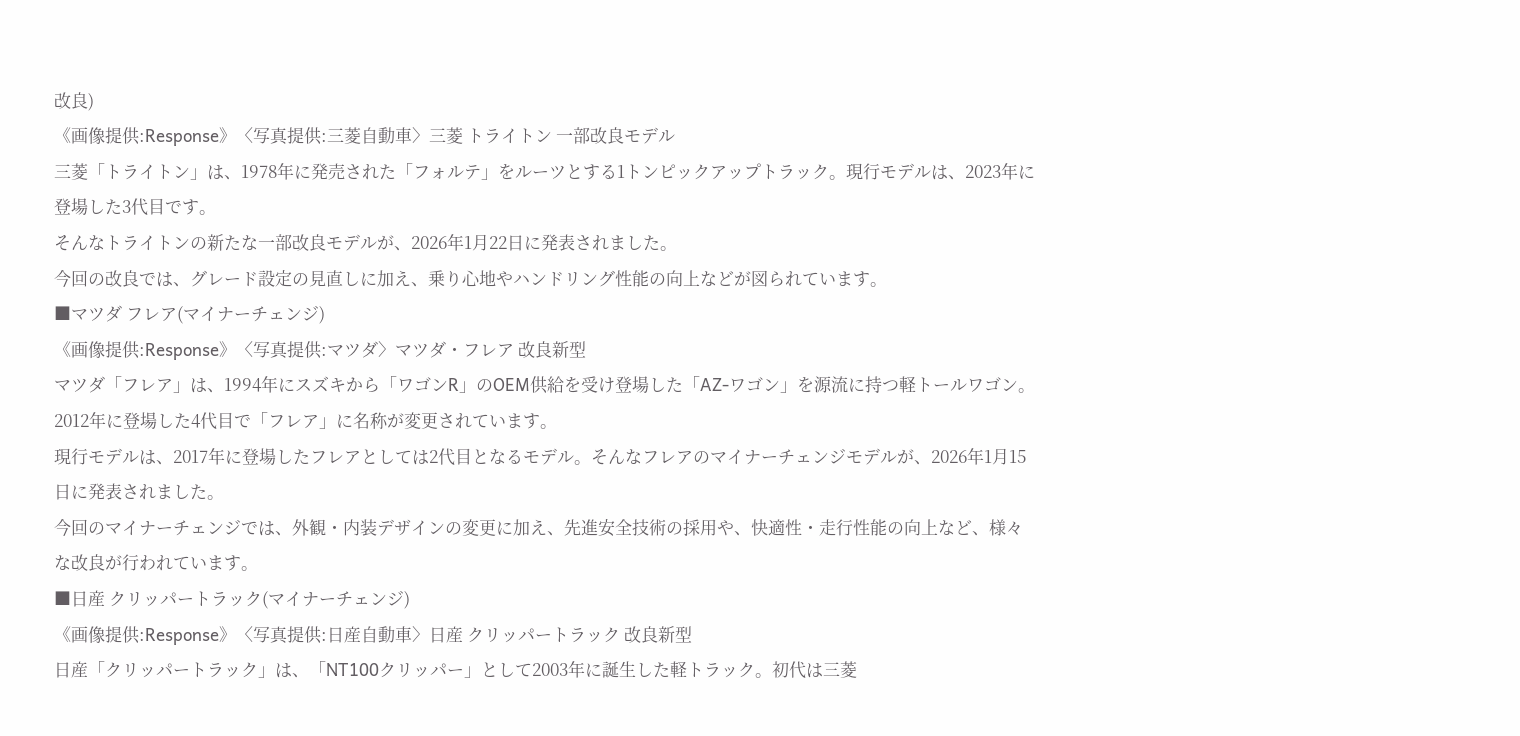改良)
《画像提供:Response》〈写真提供:三菱自動車〉三菱 トライトン 一部改良モデル
三菱「トライトン」は、1978年に発売された「フォルテ」をルーツとする1トンピックアップトラック。現行モデルは、2023年に登場した3代目です。
そんなトライトンの新たな一部改良モデルが、2026年1月22日に発表されました。
今回の改良では、グレード設定の見直しに加え、乗り心地やハンドリング性能の向上などが図られています。
■マツダ フレア(マイナーチェンジ)
《画像提供:Response》〈写真提供:マツダ〉マツダ・フレア 改良新型
マツダ「フレア」は、1994年にスズキから「ワゴンR」のOEM供給を受け登場した「AZ-ワゴン」を源流に持つ軽トールワゴン。2012年に登場した4代目で「フレア」に名称が変更されています。
現行モデルは、2017年に登場したフレアとしては2代目となるモデル。そんなフレアのマイナーチェンジモデルが、2026年1月15日に発表されました。
今回のマイナーチェンジでは、外観・内装デザインの変更に加え、先進安全技術の採用や、快適性・走行性能の向上など、様々な改良が行われています。
■日産 クリッパートラック(マイナーチェンジ)
《画像提供:Response》〈写真提供:日産自動車〉日産 クリッパートラック 改良新型
日産「クリッパートラック」は、「NT100クリッパー」として2003年に誕生した軽トラック。初代は三菱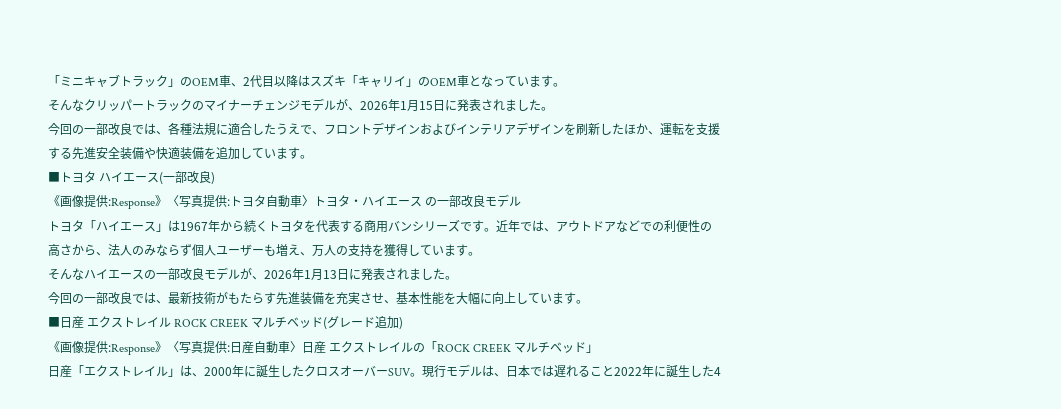「ミニキャブトラック」のOEM車、2代目以降はスズキ「キャリイ」のOEM車となっています。
そんなクリッパートラックのマイナーチェンジモデルが、2026年1月15日に発表されました。
今回の一部改良では、各種法規に適合したうえで、フロントデザインおよびインテリアデザインを刷新したほか、運転を支援する先進安全装備や快適装備を追加しています。
■トヨタ ハイエース(一部改良)
《画像提供:Response》〈写真提供:トヨタ自動車〉トヨタ・ハイエース の一部改良モデル
トヨタ「ハイエース」は1967年から続くトヨタを代表する商用バンシリーズです。近年では、アウトドアなどでの利便性の高さから、法人のみならず個人ユーザーも増え、万人の支持を獲得しています。
そんなハイエースの一部改良モデルが、2026年1月13日に発表されました。
今回の一部改良では、最新技術がもたらす先進装備を充実させ、基本性能を大幅に向上しています。
■日産 エクストレイル ROCK CREEK マルチベッド(グレード追加)
《画像提供:Response》〈写真提供:日産自動車〉日産 エクストレイルの「ROCK CREEK マルチベッド」
日産「エクストレイル」は、2000年に誕生したクロスオーバーSUV。現行モデルは、日本では遅れること2022年に誕生した4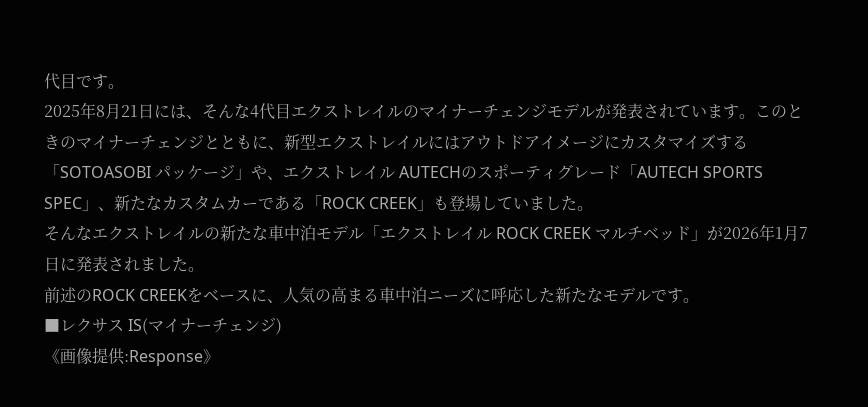代目です。
2025年8月21日には、そんな4代目エクストレイルのマイナーチェンジモデルが発表されています。このときのマイナーチェンジとともに、新型エクストレイルにはアウトドアイメージにカスタマイズする「SOTOASOBI パッケージ」や、エクストレイル AUTECHのスポーティグレード「AUTECH SPORTS SPEC」、新たなカスタムカーである「ROCK CREEK」も登場していました。
そんなエクストレイルの新たな車中泊モデル「エクストレイル ROCK CREEK マルチベッド」が2026年1月7日に発表されました。
前述のROCK CREEKをベースに、人気の高まる車中泊ニーズに呼応した新たなモデルです。
■レクサス IS(マイナーチェンジ)
《画像提供:Response》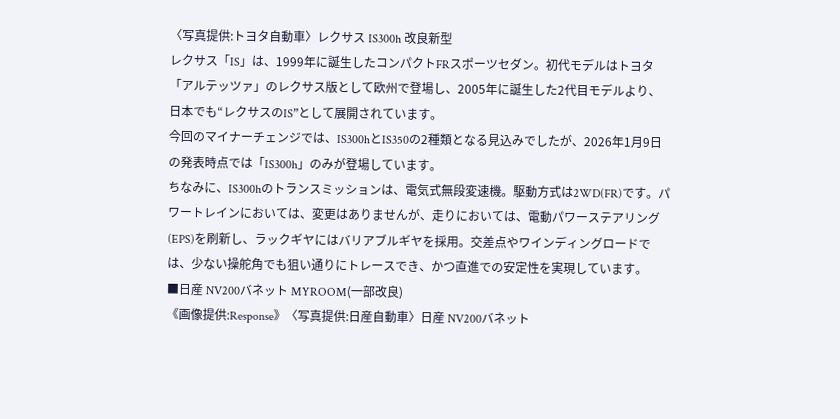〈写真提供:トヨタ自動車〉レクサス IS300h 改良新型
レクサス「IS」は、1999年に誕生したコンパクトFRスポーツセダン。初代モデルはトヨタ「アルテッツァ」のレクサス版として欧州で登場し、2005年に誕生した2代目モデルより、日本でも“レクサスのIS”として展開されています。
今回のマイナーチェンジでは、IS300hとIS350の2種類となる見込みでしたが、2026年1月9日の発表時点では「IS300h」のみが登場しています。
ちなみに、IS300hのトランスミッションは、電気式無段変速機。駆動方式は2WD(FR)です。パワートレインにおいては、変更はありませんが、走りにおいては、電動パワーステアリング(EPS)を刷新し、ラックギヤにはバリアブルギヤを採用。交差点やワインディングロードでは、少ない操舵角でも狙い通りにトレースでき、かつ直進での安定性を実現しています。
■日産 NV200バネット MYROOM(一部改良)
《画像提供:Response》〈写真提供:日産自動車〉日産 NV200バネット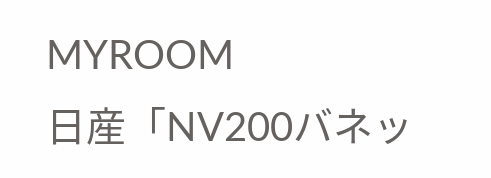MYROOM
日産「NV200バネッ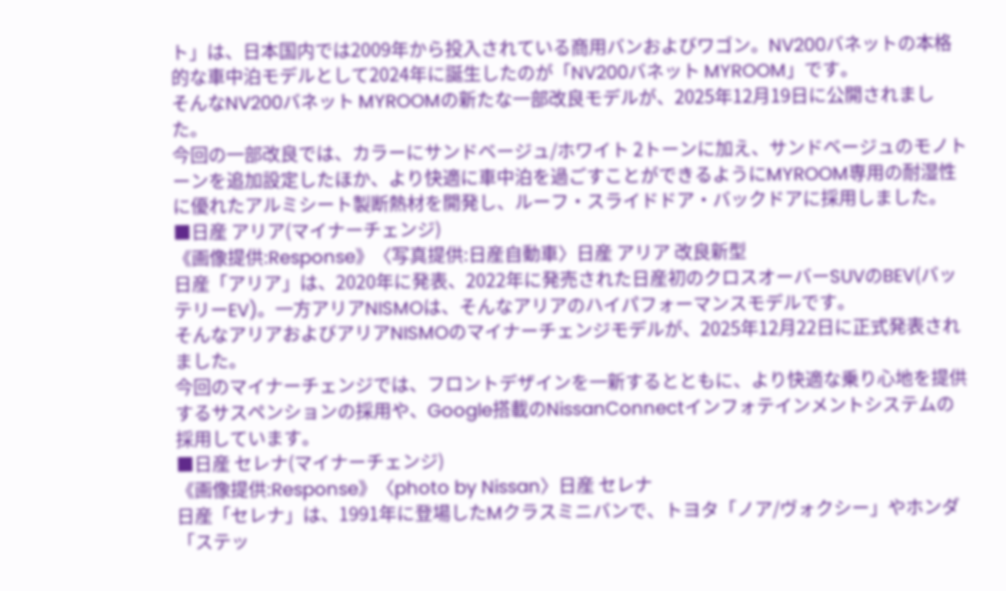ト」は、日本国内では2009年から投入されている商用バンおよびワゴン。NV200バネットの本格的な車中泊モデルとして2024年に誕生したのが「NV200バネット MYROOM」です。
そんなNV200バネット MYROOMの新たな一部改良モデルが、2025年12月19日に公開されました。
今回の一部改良では、カラーにサンドベージュ/ホワイト 2トーンに加え、サンドベージュのモノトーンを追加設定したほか、より快適に車中泊を過ごすことができるようにMYROOM専用の耐湿性に優れたアルミシート製断熱材を開発し、ルーフ・スライドドア・バックドアに採用しました。
■日産 アリア(マイナーチェンジ)
《画像提供:Response》〈写真提供:日産自動車〉日産 アリア 改良新型
日産「アリア」は、2020年に発表、2022年に発売された日産初のクロスオーバーSUVのBEV(バッテリーEV)。一方アリアNISMOは、そんなアリアのハイパフォーマンスモデルです。
そんなアリアおよびアリアNISMOのマイナーチェンジモデルが、2025年12月22日に正式発表されました。
今回のマイナーチェンジでは、フロントデザインを一新するとともに、より快適な乗り心地を提供するサスペンションの採用や、Google搭載のNissanConnectインフォテインメントシステムの採用しています。
■日産 セレナ(マイナーチェンジ)
《画像提供:Response》〈photo by Nissan〉日産 セレナ
日産「セレナ」は、1991年に登場したMクラスミニバンで、トヨタ「ノア/ヴォクシー」やホンダ「ステッ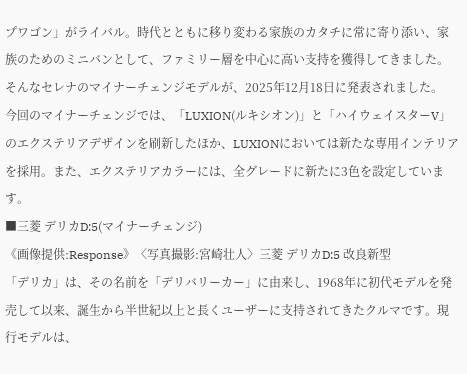プワゴン」がライバル。時代とともに移り変わる家族のカタチに常に寄り添い、家族のためのミニバンとして、ファミリー層を中心に高い支持を獲得してきました。
そんなセレナのマイナーチェンジモデルが、2025年12月18日に発表されました。
今回のマイナーチェンジでは、「LUXION(ルキシオン)」と「ハイウェイスターV」のエクステリアデザインを刷新したほか、LUXIONにおいては新たな専用インテリアを採用。また、エクステリアカラーには、全グレードに新たに3色を設定しています。
■三菱 デリカD:5(マイナーチェンジ)
《画像提供:Response》〈写真撮影:宮崎壮人〉三菱 デリカD:5 改良新型
「デリカ」は、その名前を「デリバリーカー」に由来し、1968年に初代モデルを発売して以来、誕生から半世紀以上と長くユーザーに支持されてきたクルマです。現行モデルは、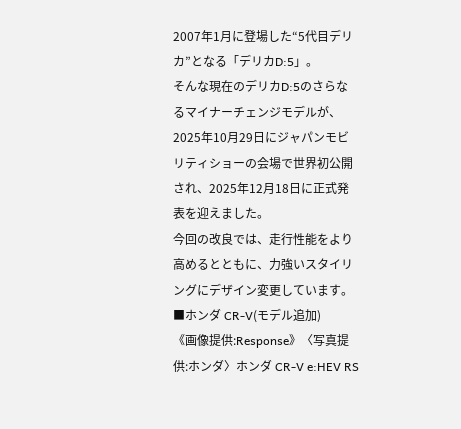2007年1月に登場した“5代目デリカ”となる「デリカD:5」。
そんな現在のデリカD:5のさらなるマイナーチェンジモデルが、2025年10月29日にジャパンモビリティショーの会場で世界初公開され、2025年12月18日に正式発表を迎えました。
今回の改良では、走行性能をより高めるとともに、力強いスタイリングにデザイン変更しています。
■ホンダ CR-V(モデル追加)
《画像提供:Response》〈写真提供:ホンダ〉ホンダ CR-V e:HEV RS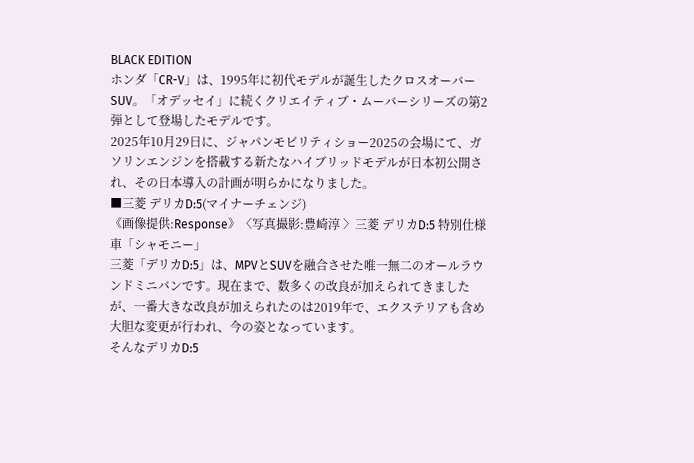BLACK EDITION
ホンダ「CR-V」は、1995年に初代モデルが誕生したクロスオーバーSUV。「オデッセイ」に続くクリエイティブ・ムーバーシリーズの第2弾として登場したモデルです。
2025年10月29日に、ジャパンモビリティショー2025の会場にて、ガソリンエンジンを搭載する新たなハイブリッドモデルが日本初公開され、その日本導入の計画が明らかになりました。
■三菱 デリカD:5(マイナーチェンジ)
《画像提供:Response》〈写真撮影:豊崎淳 〉三菱 デリカD:5 特別仕様車「シャモニー」
三菱「デリカD:5」は、MPVとSUVを融合させた唯一無二のオールラウンドミニバンです。現在まで、数多くの改良が加えられてきましたが、一番大きな改良が加えられたのは2019年で、エクステリアも含め大胆な変更が行われ、今の姿となっています。
そんなデリカD:5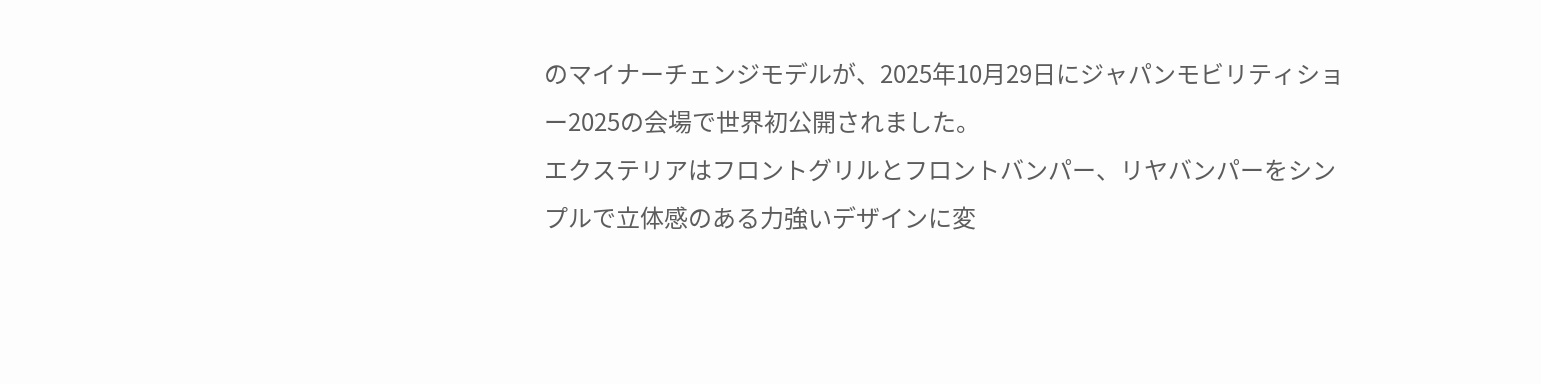のマイナーチェンジモデルが、2025年10月29日にジャパンモビリティショー2025の会場で世界初公開されました。
エクステリアはフロントグリルとフロントバンパー、リヤバンパーをシンプルで立体感のある力強いデザインに変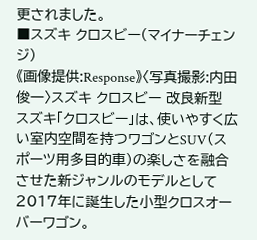更されました。
■スズキ クロスビー(マイナーチェンジ)
《画像提供:Response》〈写真撮影:内田俊一〉スズキ クロスビー 改良新型
スズキ「クロスビー」は、使いやすく広い室内空間を持つワゴンとSUV(スポーツ用多目的車)の楽しさを融合させた新ジャンルのモデルとして2017年に誕生した小型クロスオーバーワゴン。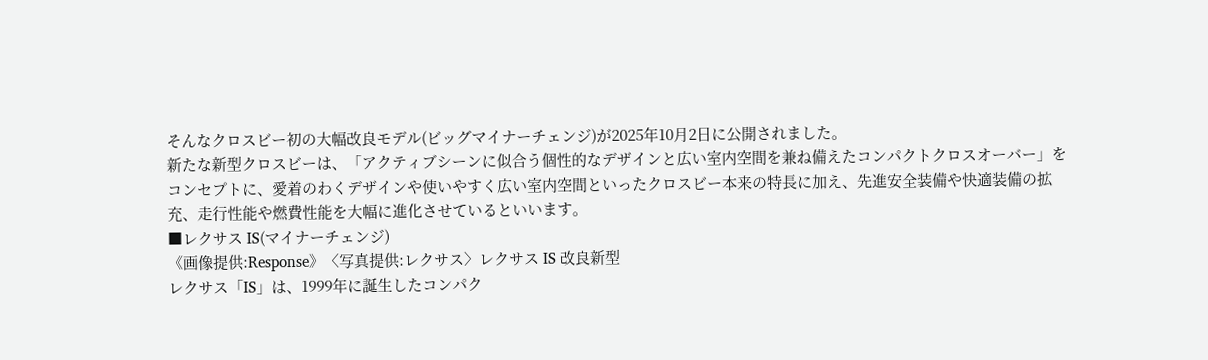そんなクロスビー初の大幅改良モデル(ビッグマイナーチェンジ)が2025年10月2日に公開されました。
新たな新型クロスビーは、「アクティブシーンに似合う個性的なデザインと広い室内空間を兼ね備えたコンパクトクロスオーバー」をコンセプトに、愛着のわくデザインや使いやすく広い室内空間といったクロスビー本来の特長に加え、先進安全装備や快適装備の拡充、走行性能や燃費性能を大幅に進化させているといいます。
■レクサス IS(マイナーチェンジ)
《画像提供:Response》〈写真提供:レクサス〉レクサス IS 改良新型
レクサス「IS」は、1999年に誕生したコンパク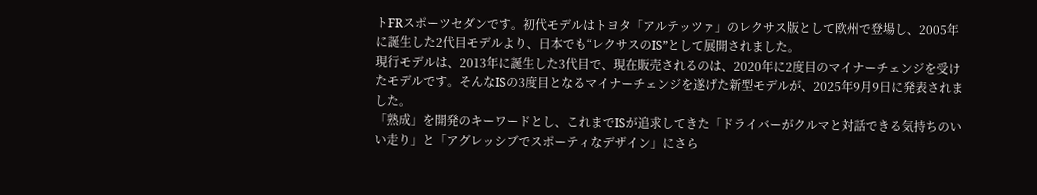トFRスポーツセダンです。初代モデルはトヨタ「アルテッツァ」のレクサス版として欧州で登場し、2005年に誕生した2代目モデルより、日本でも“レクサスのIS”として展開されました。
現行モデルは、2013年に誕生した3代目で、現在販売されるのは、2020年に2度目のマイナーチェンジを受けたモデルです。そんなISの3度目となるマイナーチェンジを遂げた新型モデルが、2025年9月9日に発表されました。
「熟成」を開発のキーワードとし、これまでISが追求してきた「ドライバーがクルマと対話できる気持ちのいい走り」と「アグレッシブでスポーティなデザイン」にさら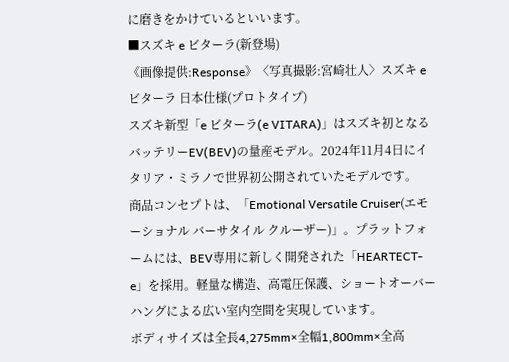に磨きをかけているといいます。
■スズキ e ビターラ(新登場)
《画像提供:Response》〈写真撮影:宮崎壮人〉スズキ e ビターラ 日本仕様(プロトタイプ)
スズキ新型「e ビターラ(e VITARA)」はスズキ初となるバッテリーEV(BEV)の量産モデル。2024年11月4日にイタリア・ミラノで世界初公開されていたモデルです。
商品コンセプトは、「Emotional Versatile Cruiser(エモーショナル バーサタイル クルーザー)」。プラットフォームには、BEV専用に新しく開発された「HEARTECT-e」を採用。軽量な構造、高電圧保護、ショートオーバーハングによる広い室内空間を実現しています。
ボディサイズは全長4,275mm×全幅1,800mm×全高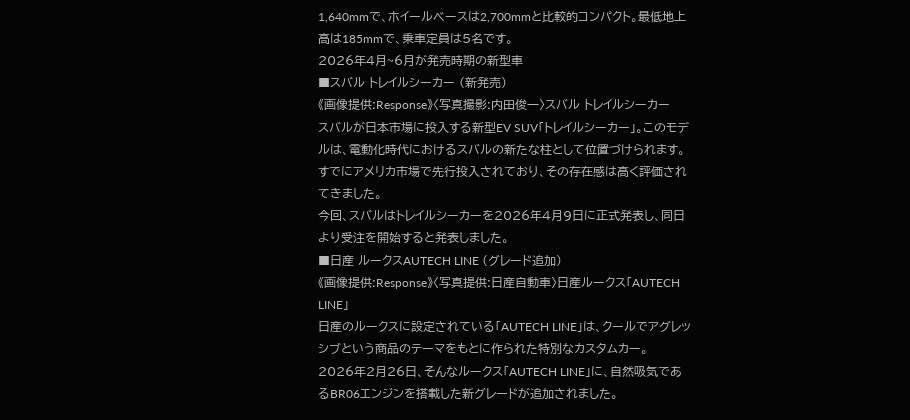1,640mmで、ホイールベースは2,700mmと比較的コンパクト。最低地上高は185mmで、乗車定員は5名です。
2026年4月~6月が発売時期の新型車
■スバル トレイルシーカー (新発売)
《画像提供:Response》〈写真撮影:内田俊一〉スバル トレイルシーカー
スバルが日本市場に投入する新型EV SUV「トレイルシーカー」。このモデルは、電動化時代におけるスバルの新たな柱として位置づけられます。すでにアメリカ市場で先行投入されており、その存在感は高く評価されてきました。
今回、スバルはトレイルシーカーを2026年4月9日に正式発表し、同日より受注を開始すると発表しました。
■日産 ルークスAUTECH LINE (グレード追加)
《画像提供:Response》〈写真提供:日産自動車〉日産ルークス「AUTECH LINE」
日産のルークスに設定されている「AUTECH LINE」は、クールでアグレッシブという商品のテーマをもとに作られた特別なカスタムカー。
2026年2月26日、そんなルークス「AUTECH LINE」に、自然吸気であるBR06エンジンを搭載した新グレードが追加されました。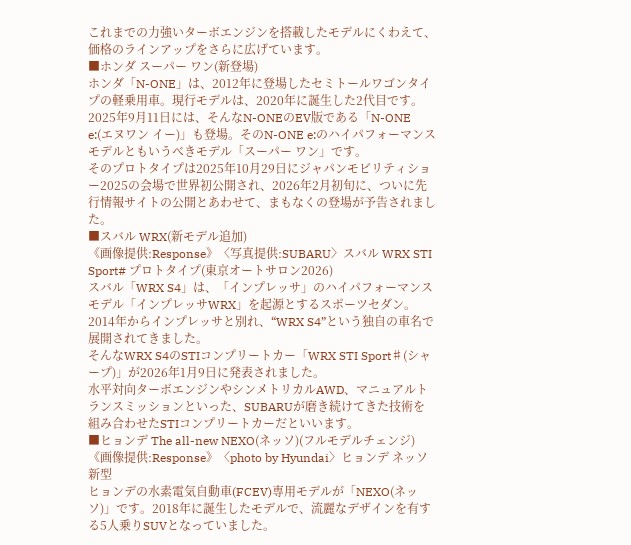これまでの力強いターボエンジンを搭載したモデルにくわえて、価格のラインアップをさらに広げています。
■ホンダ スーパー ワン(新登場)
ホンダ「N-ONE」は、2012年に登場したセミトールワゴンタイプの軽乗用車。現行モデルは、2020年に誕生した2代目です。
2025年9月11日には、そんなN-ONEのEV版である「N-ONE e:(エヌワン イー)」も登場。そのN-ONE e:のハイパフォーマンスモデルともいうべきモデル「スーパー ワン」です。
そのプロトタイプは2025年10月29日にジャパンモビリティショー2025の会場で世界初公開され、2026年2月初旬に、ついに先行情報サイトの公開とあわせて、まもなくの登場が予告されました。
■スバル WRX(新モデル追加)
《画像提供:Response》〈写真提供:SUBARU〉スバル WRX STI Sport# プロトタイプ(東京オートサロン2026)
スバル「WRX S4」は、「インプレッサ」のハイパフォーマンスモデル「インプレッサWRX」を起源とするスポーツセダン。2014年からインプレッサと別れ、“WRX S4”という独自の車名で展開されてきました。
そんなWRX S4のSTIコンプリートカー「WRX STI Sport♯(シャープ)」が2026年1月9日に発表されました。
水平対向ターボエンジンやシンメトリカルAWD、マニュアルトランスミッションといった、SUBARUが磨き続けてきた技術を組み合わせたSTIコンプリートカーだといいます。
■ヒョンデ The all-new NEXO(ネッソ)(フルモデルチェンジ)
《画像提供:Response》〈photo by Hyundai〉ヒョンデ ネッソ 新型
ヒョンデの水素電気自動車(FCEV)専用モデルが「NEXO(ネッソ)」です。2018年に誕生したモデルで、流麗なデザインを有する5人乗りSUVとなっていました。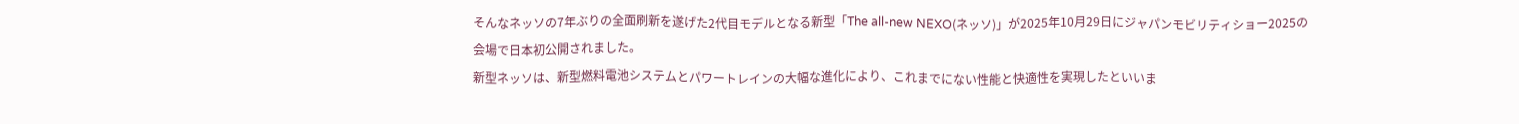そんなネッソの7年ぶりの全面刷新を遂げた2代目モデルとなる新型「The all-new NEXO(ネッソ)」が2025年10月29日にジャパンモビリティショー2025の会場で日本初公開されました。
新型ネッソは、新型燃料電池システムとパワートレインの大幅な進化により、これまでにない性能と快適性を実現したといいま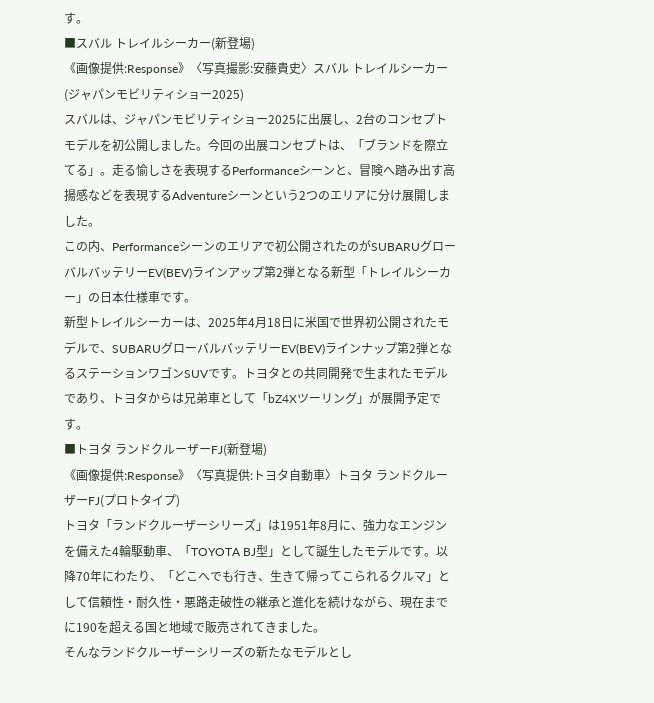す。
■スバル トレイルシーカー(新登場)
《画像提供:Response》〈写真撮影:安藤貴史〉スバル トレイルシーカー(ジャパンモビリティショー2025)
スバルは、ジャパンモビリティショー2025に出展し、2台のコンセプトモデルを初公開しました。今回の出展コンセプトは、「ブランドを際立てる」。走る愉しさを表現するPerformanceシーンと、冒険へ踏み出す高揚感などを表現するAdventureシーンという2つのエリアに分け展開しました。
この内、Performanceシーンのエリアで初公開されたのがSUBARUグローバルバッテリーEV(BEV)ラインアップ第2弾となる新型「トレイルシーカー」の日本仕様車です。
新型トレイルシーカーは、2025年4月18日に米国で世界初公開されたモデルで、SUBARUグローバルバッテリーEV(BEV)ラインナップ第2弾となるステーションワゴンSUVです。トヨタとの共同開発で生まれたモデルであり、トヨタからは兄弟車として「bZ4Xツーリング」が展開予定です。
■トヨタ ランドクルーザーFJ(新登場)
《画像提供:Response》〈写真提供:トヨタ自動車〉トヨタ ランドクルーザーFJ(プロトタイプ)
トヨタ「ランドクルーザーシリーズ」は1951年8月に、強力なエンジンを備えた4輪駆動車、「TOYOTA BJ型」として誕生したモデルです。以降70年にわたり、「どこへでも行き、生きて帰ってこられるクルマ」として信頼性・耐久性・悪路走破性の継承と進化を続けながら、現在までに190を超える国と地域で販売されてきました。
そんなランドクルーザーシリーズの新たなモデルとし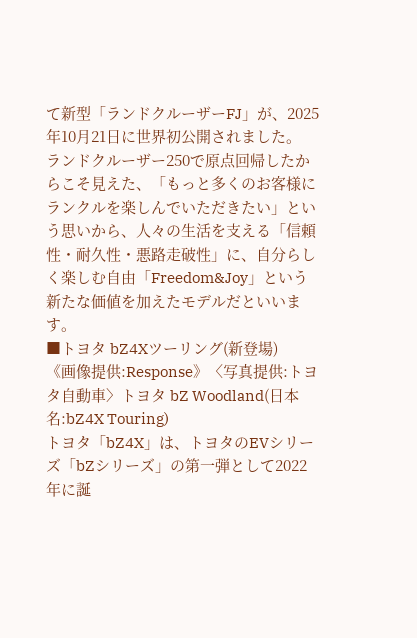て新型「ランドクルーザーFJ」が、2025年10月21日に世界初公開されました。
ランドクルーザー250で原点回帰したからこそ見えた、「もっと多くのお客様にランクルを楽しんでいただきたい」という思いから、人々の生活を支える「信頼性・耐久性・悪路走破性」に、自分らしく楽しむ自由「Freedom&Joy」という新たな価値を加えたモデルだといいます。
■トヨタ bZ4Xツーリング(新登場)
《画像提供:Response》〈写真提供:トヨタ自動車〉トヨタ bZ Woodland(日本名:bZ4X Touring)
トヨタ「bZ4X」は、トヨタのEVシリーズ「bZシリーズ」の第一弾として2022年に誕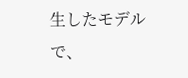生したモデルで、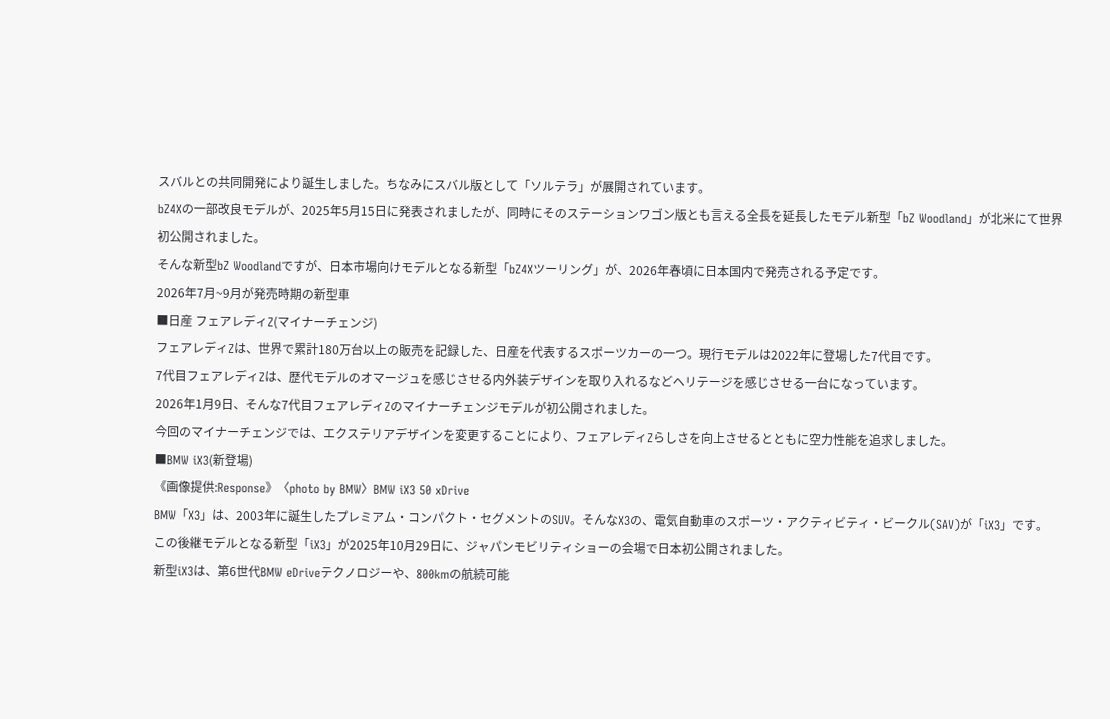スバルとの共同開発により誕生しました。ちなみにスバル版として「ソルテラ」が展開されています。
bZ4Xの一部改良モデルが、2025年5月15日に発表されましたが、同時にそのステーションワゴン版とも言える全長を延長したモデル新型「bZ Woodland」が北米にて世界初公開されました。
そんな新型bZ Woodlandですが、日本市場向けモデルとなる新型「bZ4Xツーリング」が、2026年春頃に日本国内で発売される予定です。
2026年7月~9月が発売時期の新型車
■日産 フェアレディZ(マイナーチェンジ)
フェアレディZは、世界で累計180万台以上の販売を記録した、日産を代表するスポーツカーの一つ。現行モデルは2022年に登場した7代目です。
7代目フェアレディZは、歴代モデルのオマージュを感じさせる内外装デザインを取り入れるなどヘリテージを感じさせる一台になっています。
2026年1月9日、そんな7代目フェアレディZのマイナーチェンジモデルが初公開されました。
今回のマイナーチェンジでは、エクステリアデザインを変更することにより、フェアレディZらしさを向上させるとともに空力性能を追求しました。
■BMW iX3(新登場)
《画像提供:Response》〈photo by BMW〉BMW iX3 50 xDrive
BMW「X3」は、2003年に誕生したプレミアム・コンパクト・セグメントのSUV。そんなX3の、電気自動車のスポーツ・アクティビティ・ビークル(SAV)が「iX3」です。
この後継モデルとなる新型「iX3」が2025年10月29日に、ジャパンモビリティショーの会場で日本初公開されました。
新型iX3は、第6世代BMW eDriveテクノロジーや、800kmの航続可能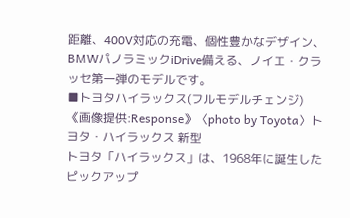距離、400V対応の充電、個性豊かなデザイン、BMWパノラミックiDrive備える、ノイエ・クラッセ第一弾のモデルです。
■トヨタハイラックス(フルモデルチェンジ)
《画像提供:Response》〈photo by Toyota〉トヨタ・ハイラックス 新型
トヨタ「ハイラックス」は、1968年に誕生したピックアップ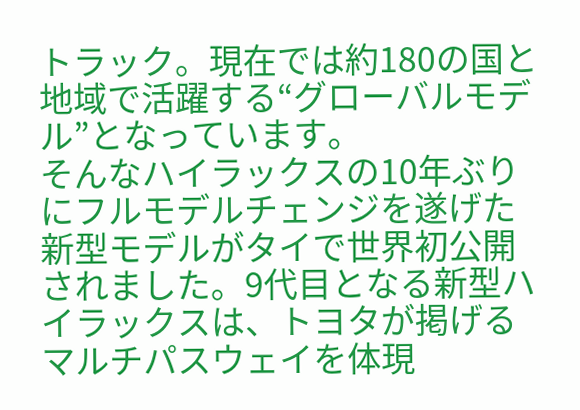トラック。現在では約180の国と地域で活躍する“グローバルモデル”となっています。
そんなハイラックスの10年ぶりにフルモデルチェンジを遂げた新型モデルがタイで世界初公開されました。9代目となる新型ハイラックスは、トヨタが掲げるマルチパスウェイを体現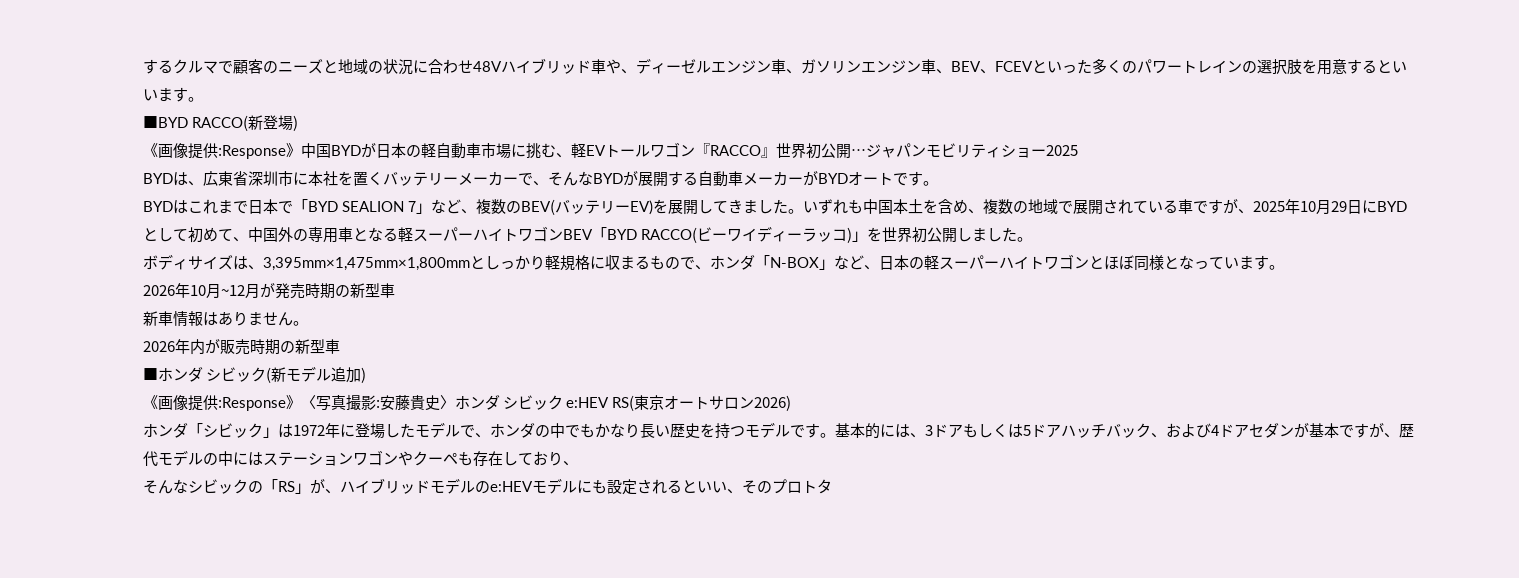するクルマで顧客のニーズと地域の状況に合わせ48Vハイブリッド車や、ディーゼルエンジン車、ガソリンエンジン車、BEV、FCEVといった多くのパワートレインの選択肢を用意するといいます。
■BYD RACCO(新登場)
《画像提供:Response》中国BYDが日本の軽自動車市場に挑む、軽EVトールワゴン『RACCO』世界初公開…ジャパンモビリティショー2025
BYDは、広東省深圳市に本社を置くバッテリーメーカーで、そんなBYDが展開する自動車メーカーがBYDオートです。
BYDはこれまで日本で「BYD SEALION 7」など、複数のBEV(バッテリーEV)を展開してきました。いずれも中国本土を含め、複数の地域で展開されている車ですが、2025年10月29日にBYDとして初めて、中国外の専用車となる軽スーパーハイトワゴンBEV「BYD RACCO(ビーワイディーラッコ)」を世界初公開しました。
ボディサイズは、3,395mm×1,475mm×1,800mmとしっかり軽規格に収まるもので、ホンダ「N-BOX」など、日本の軽スーパーハイトワゴンとほぼ同様となっています。
2026年10月~12月が発売時期の新型車
新車情報はありません。
2026年内が販売時期の新型車
■ホンダ シビック(新モデル追加)
《画像提供:Response》〈写真撮影:安藤貴史〉ホンダ シビック e:HEV RS(東京オートサロン2026)
ホンダ「シビック」は1972年に登場したモデルで、ホンダの中でもかなり長い歴史を持つモデルです。基本的には、3ドアもしくは5ドアハッチバック、および4ドアセダンが基本ですが、歴代モデルの中にはステーションワゴンやクーペも存在しており、
そんなシビックの「RS」が、ハイブリッドモデルのe:HEVモデルにも設定されるといい、そのプロトタ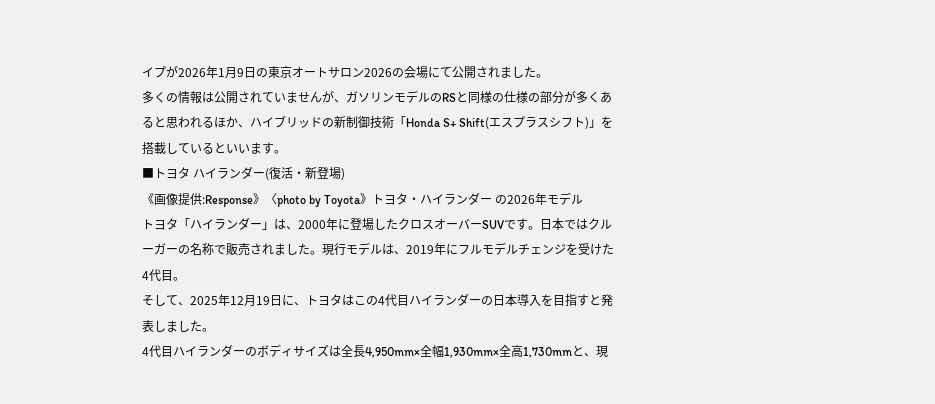イプが2026年1月9日の東京オートサロン2026の会場にて公開されました。
多くの情報は公開されていませんが、ガソリンモデルのRSと同様の仕様の部分が多くあると思われるほか、ハイブリッドの新制御技術「Honda S+ Shift(エスプラスシフト)」を搭載しているといいます。
■トヨタ ハイランダー(復活・新登場)
《画像提供:Response》〈photo by Toyota》トヨタ・ハイランダー の2026年モデル
トヨタ「ハイランダー」は、2000年に登場したクロスオーバーSUVです。日本ではクルーガーの名称で販売されました。現行モデルは、2019年にフルモデルチェンジを受けた4代目。
そして、2025年12月19日に、トヨタはこの4代目ハイランダーの日本導入を目指すと発表しました。
4代目ハイランダーのボディサイズは全長4,950mm×全幅1,930mm×全高1,730mmと、現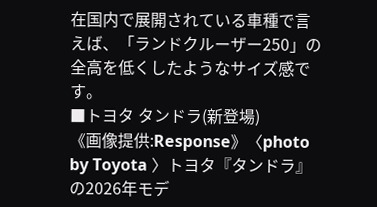在国内で展開されている車種で言えば、「ランドクルーザー250」の全高を低くしたようなサイズ感です。
■トヨタ タンドラ(新登場)
《画像提供:Response》〈photo by Toyota 〉トヨタ『タンドラ』の2026年モデ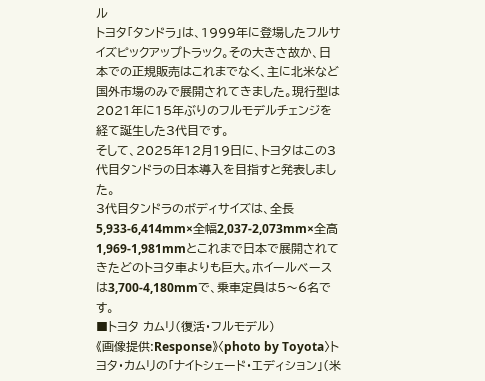ル
トヨタ「タンドラ」は、1999年に登場したフルサイズピックアップトラック。その大きさ故か、日本での正規販売はこれまでなく、主に北米など国外市場のみで展開されてきました。現行型は2021年に15年ぶりのフルモデルチェンジを経て誕生した3代目です。
そして、2025年12月19日に、トヨタはこの3代目タンドラの日本導入を目指すと発表しました。
3代目タンドラのボディサイズは、全長5,933-6,414mm×全幅2,037-2,073mm×全高1,969-1,981mmとこれまで日本で展開されてきたどのトヨタ車よりも巨大。ホイールベースは3,700-4,180mmで、乗車定員は5〜6名です。
■トヨタ カムリ(復活・フルモデル)
《画像提供:Response》〈photo by Toyota〉トヨタ・カムリの「ナイトシェード・エディション」(米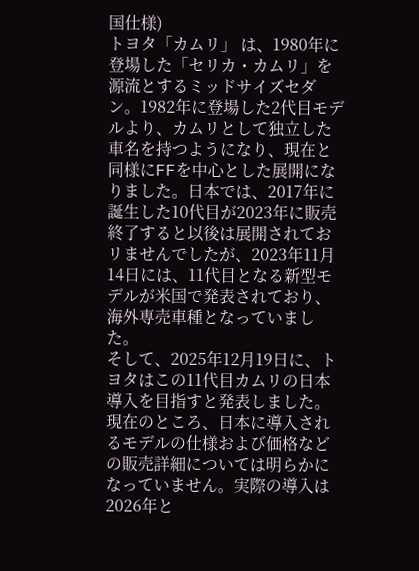国仕様)
トヨタ「カムリ」 は、1980年に登場した「セリカ・カムリ」を源流とするミッドサイズセダン。1982年に登場した2代目モデルより、カムリとして独立した車名を持つようになり、現在と同様にFFを中心とした展開になりました。日本では、2017年に誕生した10代目が2023年に販売終了すると以後は展開されておリませんでしたが、2023年11月14日には、11代目となる新型モデルが米国で発表されており、海外専売車種となっていました。
そして、2025年12月19日に、トヨタはこの11代目カムリの日本導入を目指すと発表しました。
現在のところ、日本に導入されるモデルの仕様および価格などの販売詳細については明らかになっていません。実際の導入は2026年と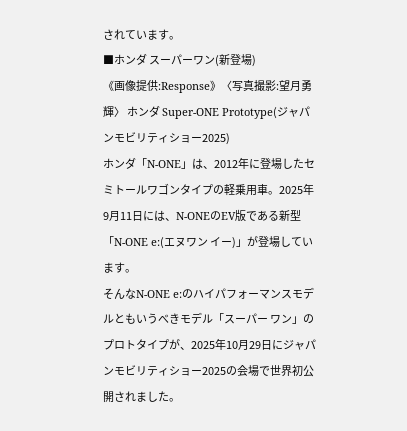されています。
■ホンダ スーパーワン(新登場)
《画像提供:Response》〈写真撮影:望月勇輝〉 ホンダ Super-ONE Prototype(ジャパンモビリティショー2025)
ホンダ「N-ONE」は、2012年に登場したセミトールワゴンタイプの軽乗用車。2025年9月11日には、N-ONEのEV版である新型「N-ONE e:(エヌワン イー)」が登場しています。
そんなN-ONE e:のハイパフォーマンスモデルともいうべきモデル「スーパー ワン」のプロトタイプが、2025年10月29日にジャパンモビリティショー2025の会場で世界初公開されました。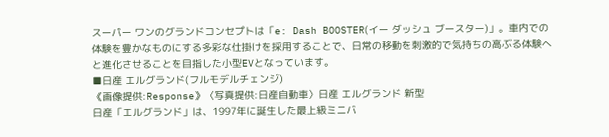スーパー ワンのグランドコンセプトは「e: Dash BOOSTER(イー ダッシュ ブースター)」。車内での体験を豊かなものにする多彩な仕掛けを採用することで、日常の移動を刺激的で気持ちの高ぶる体験へと進化させることを目指した小型EVとなっています。
■日産 エルグランド(フルモデルチェンジ)
《画像提供:Response》〈写真提供:日産自動車〉日産 エルグランド 新型
日産「エルグランド」は、1997年に誕生した最上級ミニバ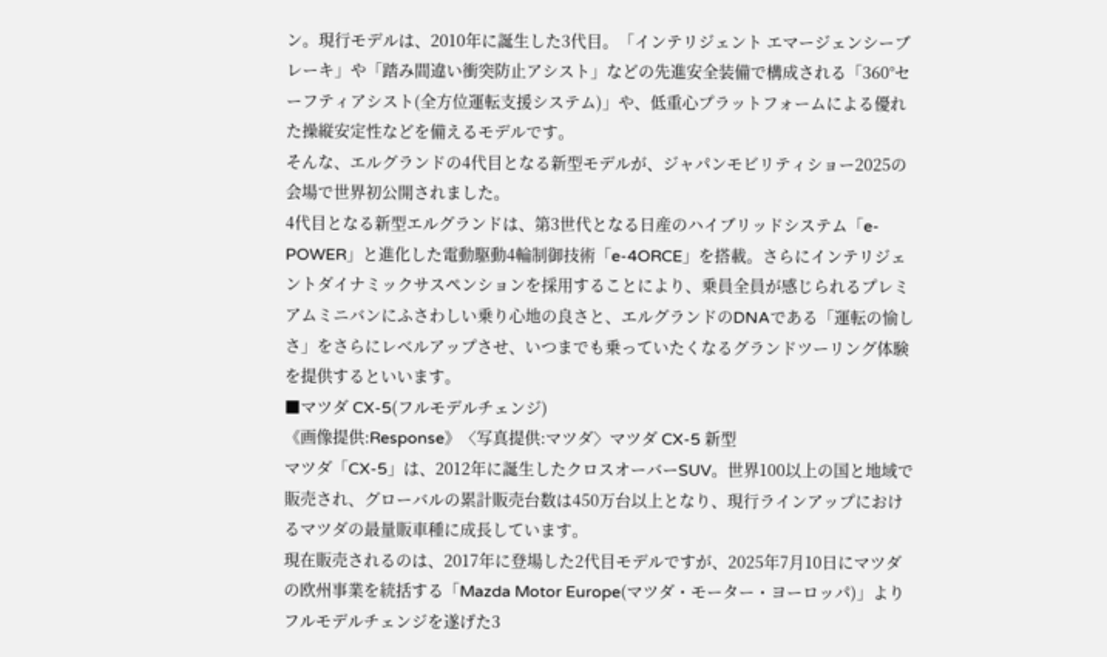ン。現行モデルは、2010年に誕生した3代目。「インテリジェント エマージェンシーブレーキ」や「踏み間違い衝突防止アシスト」などの先進安全装備で構成される「360°セーフティアシスト(全方位運転支援システム)」や、低重心プラットフォームによる優れた操縦安定性などを備えるモデルです。
そんな、エルグランドの4代目となる新型モデルが、ジャパンモビリティショー2025の会場で世界初公開されました。
4代目となる新型エルグランドは、第3世代となる日産のハイブリッドシステム「e-POWER」と進化した電動駆動4輪制御技術「e-4ORCE」を搭載。さらにインテリジェントダイナミックサスペンションを採用することにより、乗員全員が感じられるプレミアムミニバンにふさわしい乗り心地の良さと、エルグランドのDNAである「運転の愉しさ」をさらにレベルアップさせ、いつまでも乗っていたくなるグランドツーリング体験を提供するといいます。
■マツダ CX-5(フルモデルチェンジ)
《画像提供:Response》〈写真提供:マツダ〉マツダ CX-5 新型
マツダ「CX-5」は、2012年に誕生したクロスオーバーSUV。世界100以上の国と地域で販売され、グローバルの累計販売台数は450万台以上となり、現行ラインアップにおけるマツダの最量販車種に成長しています。
現在販売されるのは、2017年に登場した2代目モデルですが、2025年7月10日にマツダの欧州事業を統括する「Mazda Motor Europe(マツダ・モーター・ヨーロッパ)」よりフルモデルチェンジを遂げた3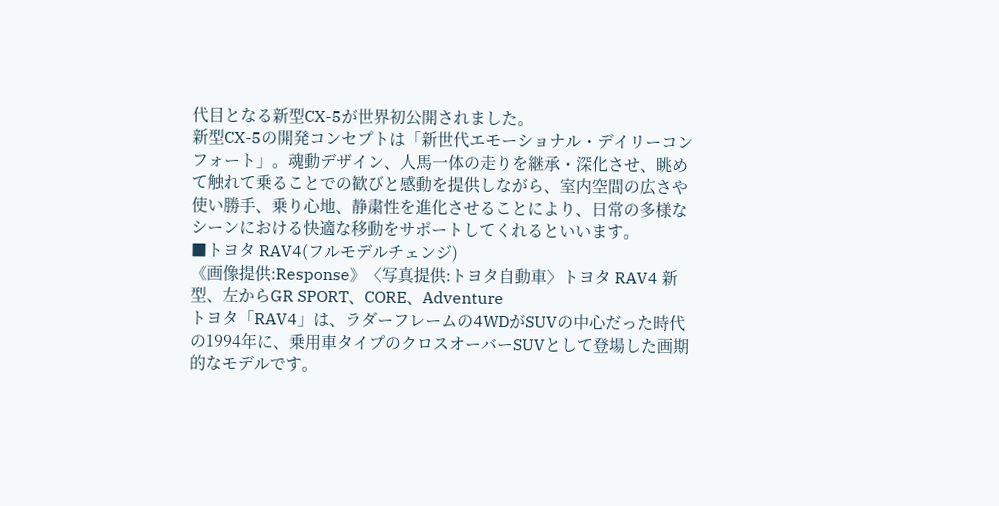代目となる新型CX-5が世界初公開されました。
新型CX-5の開発コンセプトは「新世代エモーショナル・デイリーコンフォート」。魂動デザイン、人馬一体の走りを継承・深化させ、眺めて触れて乗ることでの歓びと感動を提供しながら、室内空間の広さや使い勝手、乗り心地、静粛性を進化させることにより、日常の多様なシーンにおける快適な移動をサポートしてくれるといいます。
■トヨタ RAV4(フルモデルチェンジ)
《画像提供:Response》〈写真提供:トヨタ自動車〉トヨタ RAV4 新型、左からGR SPORT、CORE、Adventure
トヨタ「RAV4」は、ラダーフレームの4WDがSUVの中心だった時代の1994年に、乗用車タイプのクロスオーバーSUVとして登場した画期的なモデルです。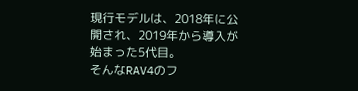現行モデルは、2018年に公開され、2019年から導入が始まった5代目。
そんなRAV4のフ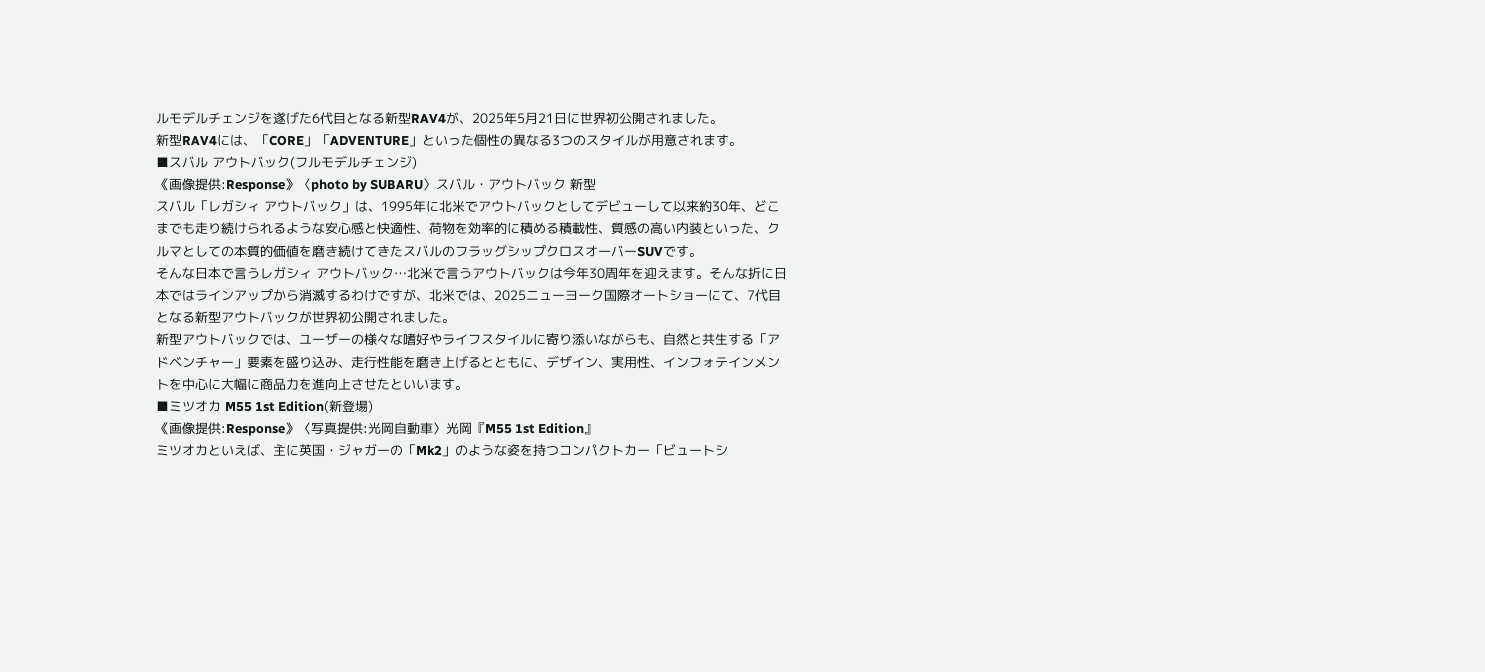ルモデルチェンジを遂げた6代目となる新型RAV4が、2025年5月21日に世界初公開されました。
新型RAV4には、「CORE」「ADVENTURE」といった個性の異なる3つのスタイルが用意されます。
■スバル アウトバック(フルモデルチェンジ)
《画像提供:Response》〈photo by SUBARU〉スバル・アウトバック 新型
スバル「レガシィ アウトバック」は、1995年に北米でアウトバックとしてデビューして以来約30年、どこまでも走り続けられるような安心感と快適性、荷物を効率的に積める積載性、質感の高い内装といった、クルマとしての本質的価値を磨き続けてきたスバルのフラッグシップクロスオーバーSUVです。
そんな日本で言うレガシィ アウトバック…北米で言うアウトバックは今年30周年を迎えます。そんな折に日本ではラインアップから消滅するわけですが、北米では、2025ニューヨーク国際オートショーにて、7代目となる新型アウトバックが世界初公開されました。
新型アウトバックでは、ユーザーの様々な嗜好やライフスタイルに寄り添いながらも、自然と共生する「アドベンチャー」要素を盛り込み、走行性能を磨き上げるとともに、デザイン、実用性、インフォテインメントを中心に大幅に商品力を進向上させたといいます。
■ミツオカ M55 1st Edition(新登場)
《画像提供:Response》〈写真提供:光岡自動車〉光岡『M55 1st Edition』
ミツオカといえば、主に英国・ジャガーの「Mk2」のような姿を持つコンパクトカー「ビュートシ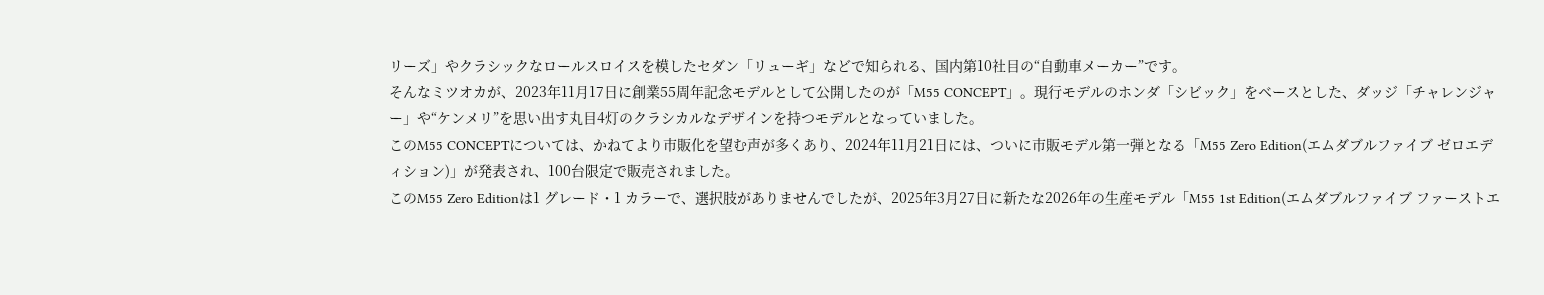リーズ」やクラシックなロールスロイスを模したセダン「リューギ」などで知られる、国内第10社目の“自動車メーカー”です。
そんなミツオカが、2023年11月17日に創業55周年記念モデルとして公開したのが「M55 CONCEPT」。現行モデルのホンダ「シビック」をベースとした、ダッジ「チャレンジャー」や“ケンメリ”を思い出す丸目4灯のクラシカルなデザインを持つモデルとなっていました。
このM55 CONCEPTについては、かねてより市販化を望む声が多くあり、2024年11月21日には、ついに市販モデル第一弾となる「M55 Zero Edition(エムダブルファイブ ゼロエディション)」が発表され、100台限定で販売されました。
このM55 Zero Editionは1 グレード・1 カラーで、選択肢がありませんでしたが、2025年3月27日に新たな2026年の生産モデル「M55 1st Edition(エムダブルファイブ ファーストエ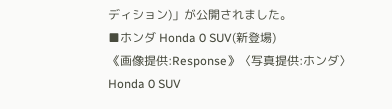ディション)」が公開されました。
■ホンダ Honda 0 SUV(新登場)
《画像提供:Response》〈写真提供:ホンダ〉Honda 0 SUV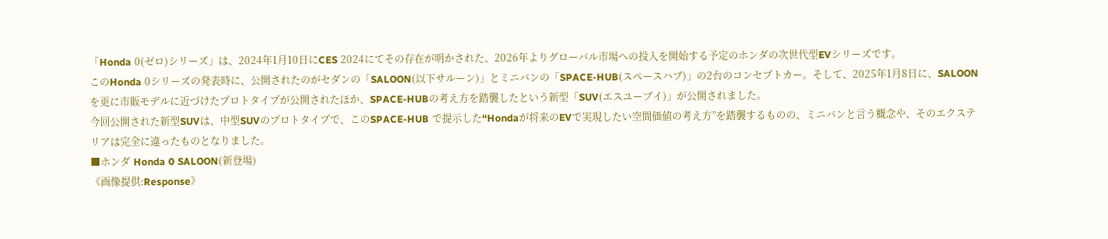「Honda 0(ゼロ)シリーズ」は、2024年1月10日にCES 2024にてその存在が明かされた、2026年よりグローバル市場への投入を開始する予定のホンダの次世代型EVシリーズです。
このHonda 0シリーズの発表時に、公開されたのがセダンの「SALOON(以下サルーン)」とミニバンの「SPACE-HUB(スペースハブ)」の2台のコンセプトカー。そして、2025年1月8日に、SALOONを更に市販モデルに近づけたプロトタイプが公開されたほか、SPACE-HUBの考え方を踏襲したという新型「SUV(エスユーブイ)」が公開されました。
今回公開された新型SUVは、中型SUVのプロトタイプで、このSPACE-HUB で提示した“Hondaが将来のEVで実現したい空間価値の考え方”を踏襲するものの、ミニバンと言う概念や、そのエクステリアは完全に違ったものとなりました。
■ホンダ Honda 0 SALOON(新登場)
《画像提供:Response》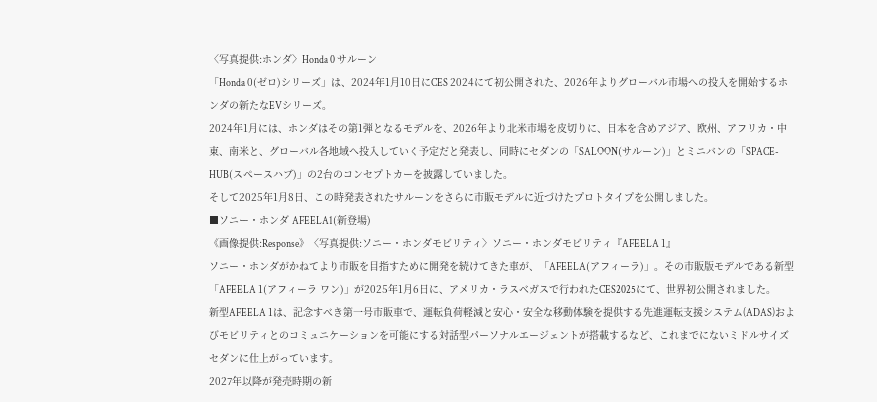〈写真提供:ホンダ〉Honda 0 サルーン
「Honda 0(ゼロ)シリーズ」は、2024年1月10日にCES 2024にて初公開された、2026年よりグローバル市場への投入を開始するホンダの新たなEVシリーズ。
2024年1月には、ホンダはその第1弾となるモデルを、2026年より北米市場を皮切りに、日本を含めアジア、欧州、アフリカ・中東、南米と、グローバル各地域へ投入していく予定だと発表し、同時にセダンの「SALOON(サルーン)」とミニバンの「SPACE-HUB(スペースハブ)」の2台のコンセプトカーを披露していました。
そして2025年1月8日、この時発表されたサルーンをさらに市販モデルに近づけたプロトタイプを公開しました。
■ソニー・ホンダ AFEELA1(新登場)
《画像提供:Response》〈写真提供:ソニー・ホンダモビリティ〉ソニー・ホンダモビリティ『AFEELA 1』
ソニー・ホンダがかねてより市販を目指すために開発を続けてきた車が、「AFEELA(アフィーラ)」。その市販版モデルである新型「AFEELA 1(アフィーラ ワン)」が2025年1月6日に、アメリカ・ラスベガスで行われたCES2025にて、世界初公開されました。
新型AFEELA 1は、記念すべき第一号市販車で、運転負荷軽減と安心・安全な移動体験を提供する先進運転支援システム(ADAS)およびモビリティとのコミュニケーションを可能にする対話型パーソナルエージェントが搭載するなど、これまでにないミドルサイズセダンに仕上がっています。
2027年以降が発売時期の新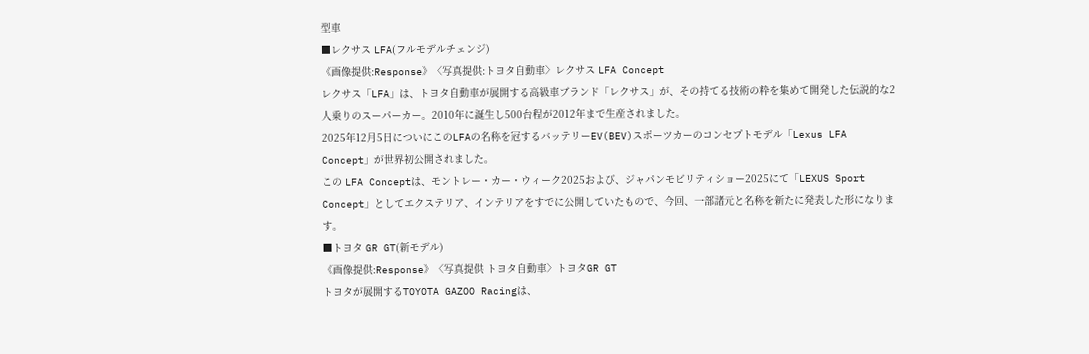型車
■レクサス LFA(フルモデルチェンジ)
《画像提供:Response》〈写真提供:トヨタ自動車〉レクサス LFA Concept
レクサス「LFA」は、トヨタ自動車が展開する高級車ブランド「レクサス」が、その持てる技術の粋を集めて開発した伝説的な2人乗りのスーパーカー。2010年に誕生し500台程が2012年まで生産されました。
2025年12月5日についにこのLFAの名称を冠するバッテリーEV(BEV)スポーツカーのコンセプトモデル「Lexus LFA Concept」が世界初公開されました。
この LFA Conceptは、モントレー・カー・ウィーク2025および、ジャパンモビリティショー2025にて「LEXUS Sport Concept」としてエクステリア、インテリアをすでに公開していたもので、今回、一部諸元と名称を新たに発表した形になります。
■トヨタ GR GT(新モデル)
《画像提供:Response》〈写真提供 トヨタ自動車〉トヨタGR GT
トヨタが展開するTOYOTA GAZOO Racingは、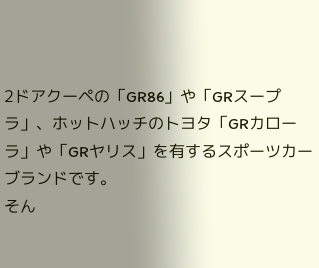2ドアクーペの「GR86」や「GRスープラ」、ホットハッチのトヨタ「GRカローラ」や「GRヤリス」を有するスポーツカーブランドです。
そん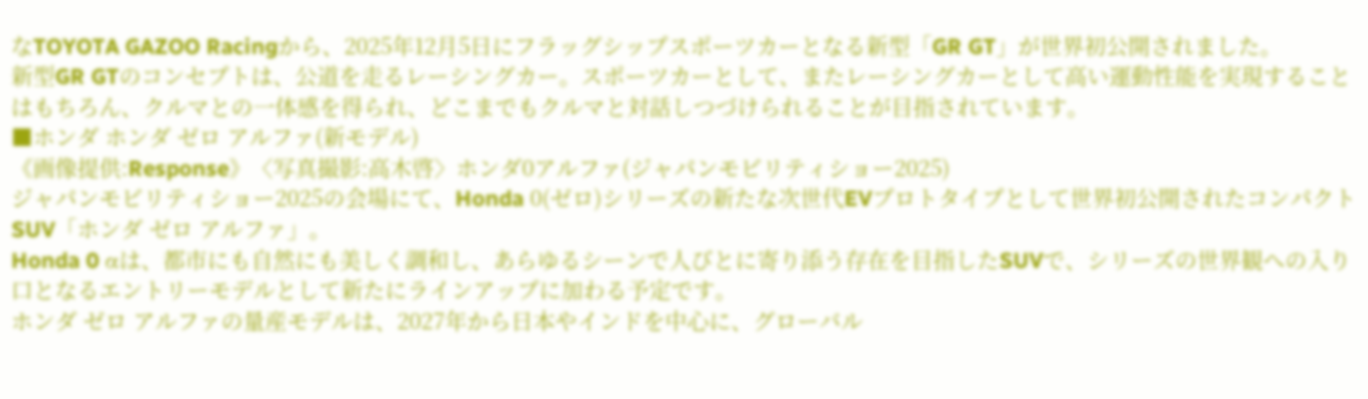なTOYOTA GAZOO Racingから、2025年12月5日にフラッグシップスポーツカーとなる新型「GR GT」が世界初公開されました。
新型GR GTのコンセプトは、公道を走るレーシングカー。スポーツカーとして、またレーシングカーとして高い運動性能を実現することはもちろん、クルマとの一体感を得られ、どこまでもクルマと対話しつづけられることが目指されています。
■ホンダ ホンダ ゼロ アルファ(新モデル)
《画像提供:Response》〈写真撮影:高木啓〉ホンダ0アルファ(ジャパンモビリティショー2025)
ジャパンモビリティショー2025の会場にて、Honda 0(ゼロ)シリーズの新たな次世代EVプロトタイプとして世界初公開されたコンパクトSUV「ホンダ ゼロ アルファ」。
Honda 0 αは、都市にも自然にも美しく調和し、あらゆるシーンで人びとに寄り添う存在を目指したSUVで、シリーズの世界観への入り口となるエントリーモデルとして新たにラインアップに加わる予定です。
ホンダ ゼロ アルファの量産モデルは、2027年から日本やインドを中心に、グローバル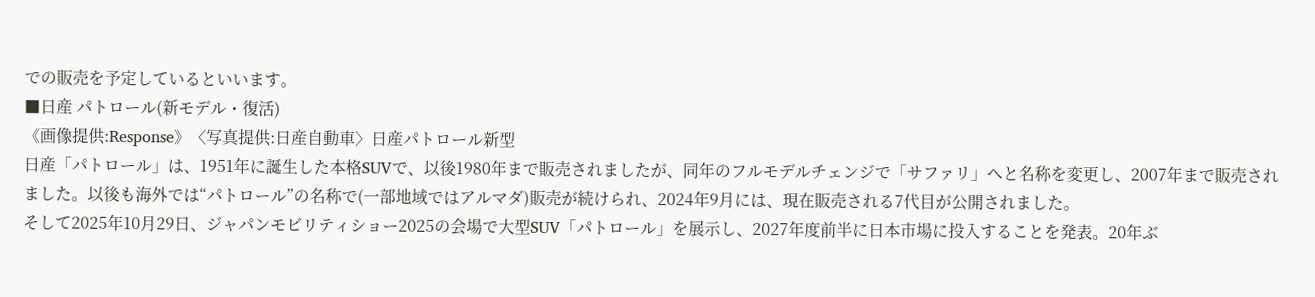での販売を予定しているといいます。
■日産 パトロール(新モデル・復活)
《画像提供:Response》〈写真提供:日産自動車〉日産パトロール新型
日産「パトロール」は、1951年に誕生した本格SUVで、以後1980年まで販売されましたが、同年のフルモデルチェンジで「サファリ」へと名称を変更し、2007年まで販売されました。以後も海外では“パトロール”の名称で(一部地域ではアルマダ)販売が続けられ、2024年9月には、現在販売される7代目が公開されました。
そして2025年10月29日、ジャパンモビリティショー2025の会場で大型SUV「パトロール」を展示し、2027年度前半に日本市場に投入することを発表。20年ぶ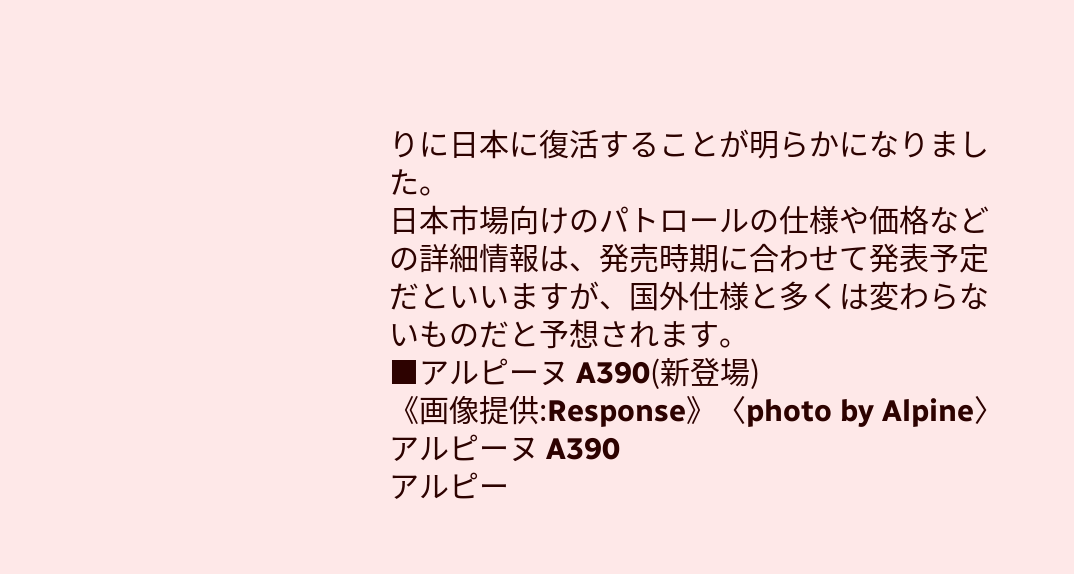りに日本に復活することが明らかになりました。
日本市場向けのパトロールの仕様や価格などの詳細情報は、発売時期に合わせて発表予定だといいますが、国外仕様と多くは変わらないものだと予想されます。
■アルピーヌ A390(新登場)
《画像提供:Response》〈photo by Alpine〉アルピーヌ A390
アルピー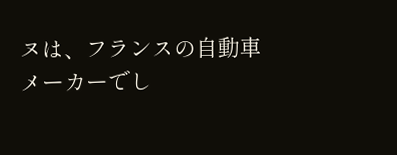ヌは、フランスの自動車メーカーでし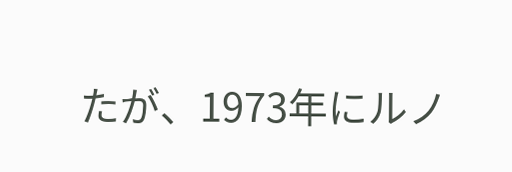たが、1973年にルノ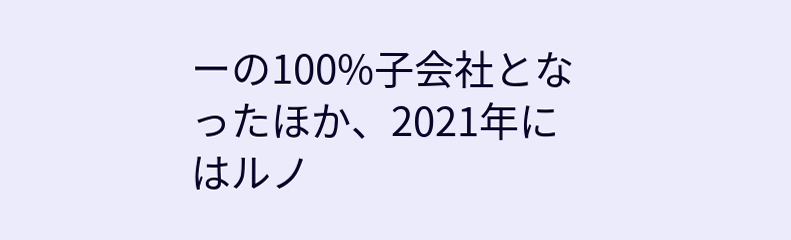ーの100%子会社となったほか、2021年にはルノ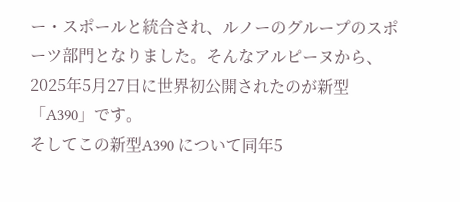ー・スポールと統合され、ルノーのグループのスポーツ部門となりました。そんなアルピーヌから、2025年5月27日に世界初公開されたのが新型「A390」です。
そしてこの新型A390 について同年5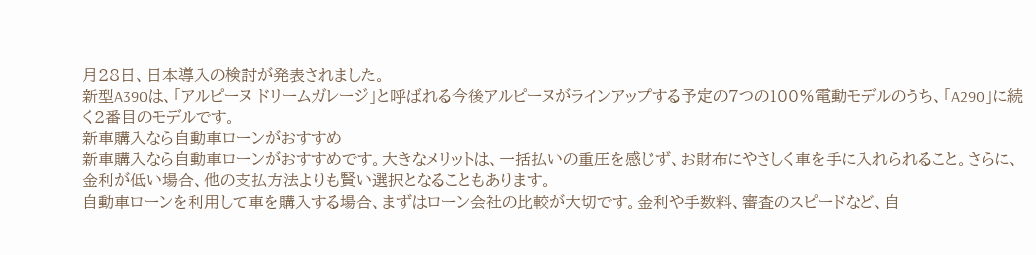月28日、日本導入の検討が発表されました。
新型A390は、「アルピーヌ ドリームガレージ」と呼ばれる今後アルピーヌがラインアップする予定の7つの100%電動モデルのうち、「A290」に続く2番目のモデルです。
新車購入なら自動車ローンがおすすめ
新車購入なら自動車ローンがおすすめです。大きなメリットは、一括払いの重圧を感じず、お財布にやさしく車を手に入れられること。さらに、金利が低い場合、他の支払方法よりも賢い選択となることもあります。
自動車ローンを利用して車を購入する場合、まずはローン会社の比較が大切です。金利や手数料、審査のスピードなど、自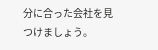分に合った会社を見つけましょう。